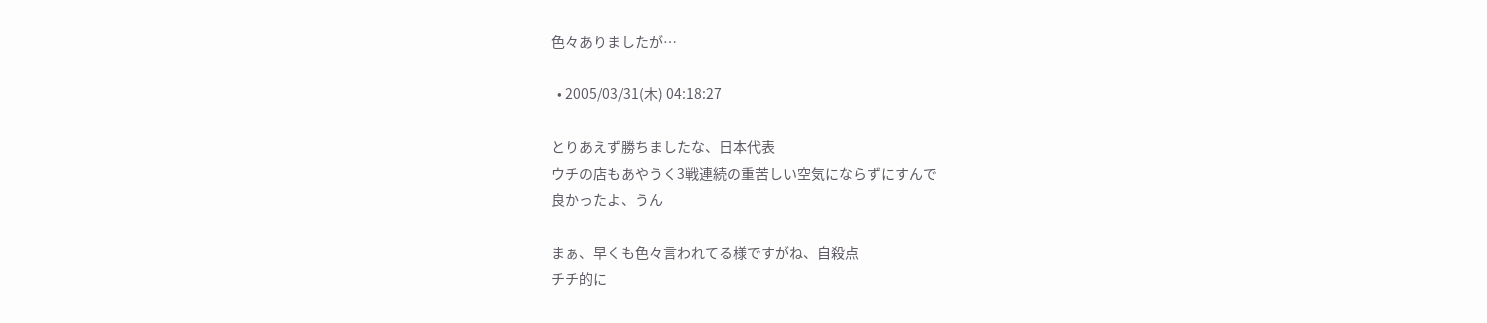色々ありましたが…

  • 2005/03/31(木) 04:18:27

とりあえず勝ちましたな、日本代表
ウチの店もあやうく3戦連続の重苦しい空気にならずにすんで
良かったよ、うん

まぁ、早くも色々言われてる様ですがね、自殺点
チチ的に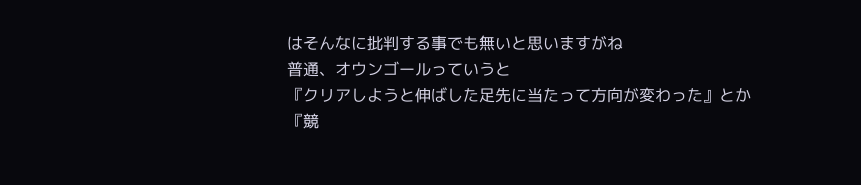はそんなに批判する事でも無いと思いますがね
普通、オウンゴールっていうと
『クリアしようと伸ばした足先に当たって方向が変わった』とか
『競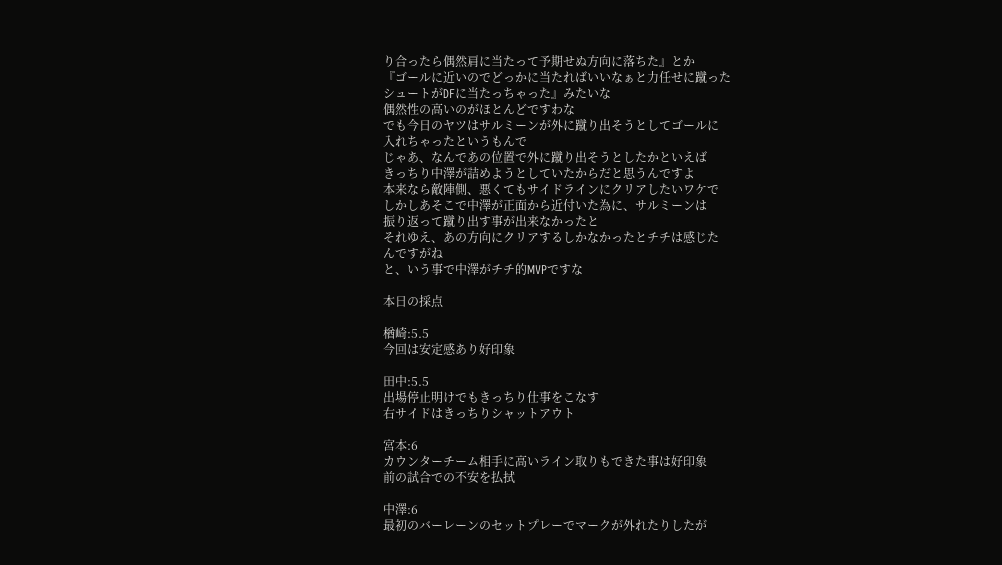り合ったら偶然肩に当たって予期せぬ方向に落ちた』とか
『ゴールに近いのでどっかに当たればいいなぁと力任せに蹴った
シュートがDFに当たっちゃった』みたいな
偶然性の高いのがほとんどですわな
でも今日のヤツはサルミーンが外に蹴り出そうとしてゴールに
入れちゃったというもんで
じゃあ、なんであの位置で外に蹴り出そうとしたかといえば
きっちり中澤が詰めようとしていたからだと思うんですよ
本来なら敵陣側、悪くてもサイドラインにクリアしたいワケで
しかしあそこで中澤が正面から近付いた為に、サルミーンは
振り返って蹴り出す事が出来なかったと
それゆえ、あの方向にクリアするしかなかったとチチは感じた
んですがね
と、いう事で中澤がチチ的MVPですな

本日の採点

楢崎:5.5
今回は安定感あり好印象

田中:5.5
出場停止明けでもきっちり仕事をこなす
右サイドはきっちりシャットアウト

宮本:6
カウンターチーム相手に高いライン取りもできた事は好印象
前の試合での不安を払拭

中澤:6
最初のバーレーンのセットプレーでマークが外れたりしたが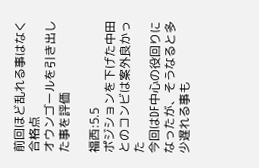前回ほど乱れる事はなく合格点
オウンゴールを引き出した事を評価

福西:5.5
ポジションを下げた中田とのコンビは案外良かった
今回はDF中心の役回りになったが、そうなると多少遅れる事も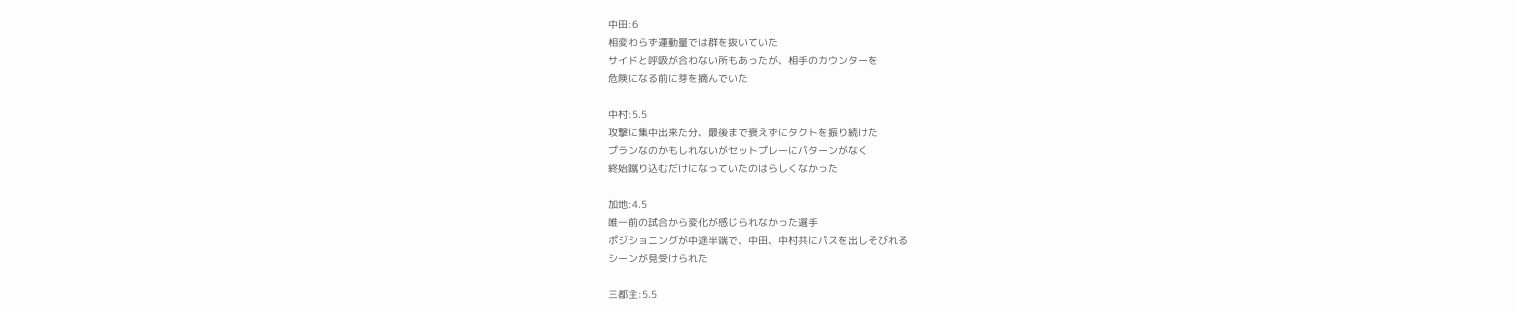中田:6
相変わらず運動量では群を抜いていた
サイドと呼吸が合わない所もあったが、相手のカウンターを
危険になる前に芽を摘んでいた

中村:5.5
攻撃に集中出来た分、最後まで衰えずにタクトを振り続けた
プランなのかもしれないがセットプレーにパターンがなく
終始蹴り込むだけになっていたのはらしくなかった

加地:4.5
唯一前の試合から変化が感じられなかった選手
ポジショニングが中途半端で、中田、中村共にパスを出しそびれる
シーンが見受けられた

三都主:5.5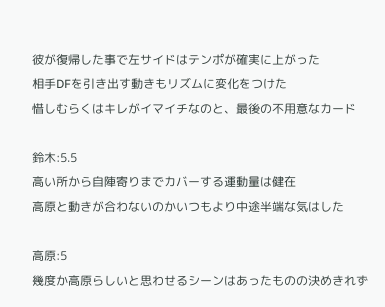彼が復帰した事で左サイドはテンポが確実に上がった
相手DFを引き出す動きもリズムに変化をつけた
惜しむらくはキレがイマイチなのと、最後の不用意なカード

鈴木:5.5
高い所から自陣寄りまでカバーする運動量は健在
高原と動きが合わないのかいつもより中途半端な気はした

高原:5
幾度か高原らしいと思わせるシーンはあったものの決めきれず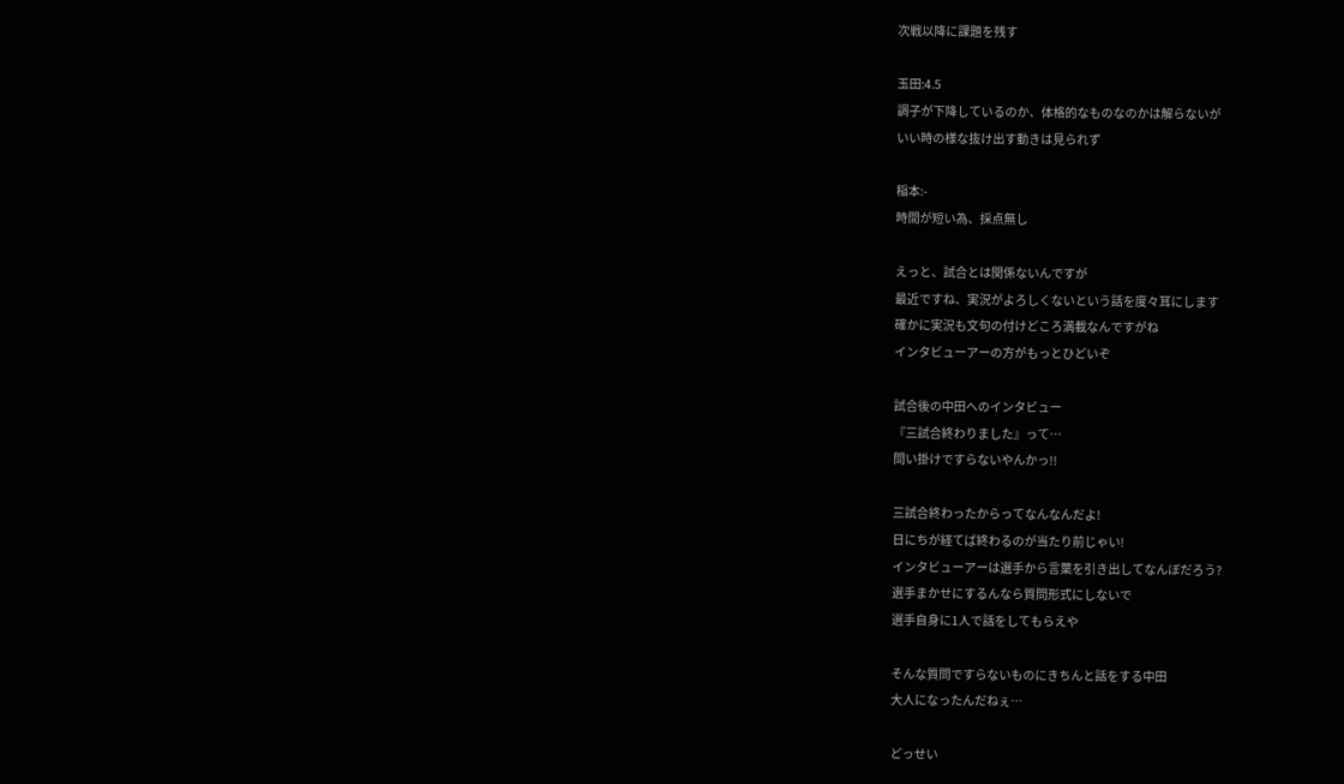次戦以降に課題を残す

玉田:4.5
調子が下降しているのか、体格的なものなのかは解らないが
いい時の様な抜け出す動きは見られず

稲本:-
時間が短い為、採点無し

えっと、試合とは関係ないんですが
最近ですね、実況がよろしくないという話を度々耳にします
確かに実況も文句の付けどころ満載なんですがね
インタビューアーの方がもっとひどいぞ

試合後の中田へのインタビュー
『三試合終わりました』って…
問い掛けですらないやんかっ!!

三試合終わったからってなんなんだよ!
日にちが経てば終わるのが当たり前じゃい!
インタビューアーは選手から言葉を引き出してなんぼだろう?
選手まかせにするんなら質問形式にしないで
選手自身に1人で話をしてもらえや

そんな質問ですらないものにきちんと話をする中田
大人になったんだねぇ…

どっせい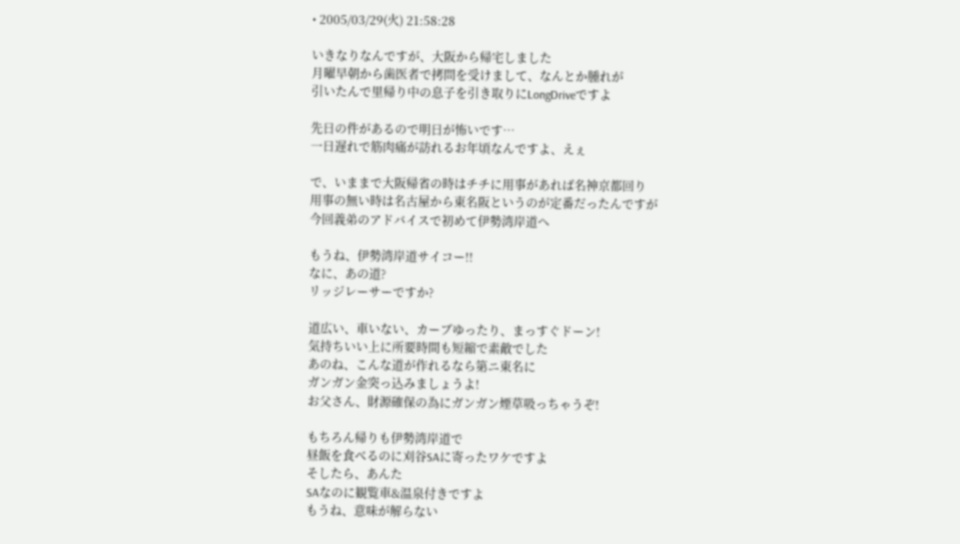• 2005/03/29(火) 21:58:28

いきなりなんですが、大阪から帰宅しました
月曜早朝から歯医者で拷問を受けまして、なんとか腫れが
引いたんで里帰り中の息子を引き取りにLongDriveですよ

先日の件があるので明日が怖いです…
一日遅れで筋肉痛が訪れるお年頃なんですよ、えぇ

で、いままで大阪帰省の時はチチに用事があれば名神京都回り
用事の無い時は名古屋から東名阪というのが定番だったんですが
今回義弟のアドバイスで初めて伊勢湾岸道へ

もうね、伊勢湾岸道サイコー!!
なに、あの道?
リッジレーサーですか?

道広い、車いない、カーブゆったり、まっすぐドーン!
気持ちいい上に所要時間も短縮で素敵でした
あのね、こんな道が作れるなら第ニ東名に
ガンガン金突っ込みましょうよ!
お父さん、財源確保の為にガンガン煙草吸っちゃうぞ!

もちろん帰りも伊勢湾岸道で
昼飯を食べるのに刈谷SAに寄ったワケですよ
そしたら、あんた
SAなのに観覧車&温泉付きですよ
もうね、意味が解らない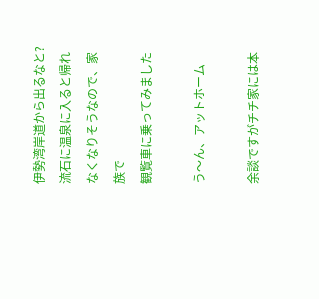伊勢湾岸道から出るなと?
流石に温泉に入ると帰れなくなりそうなので、家族で
観覧車に乗ってみました

う〜ん、アットホーム

余談ですがチチ家には本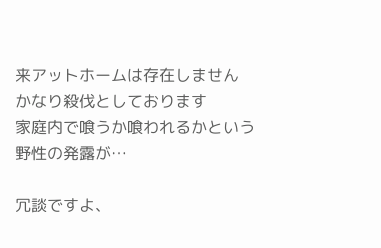来アットホームは存在しません
かなり殺伐としております
家庭内で喰うか喰われるかという野性の発露が…

冗談ですよ、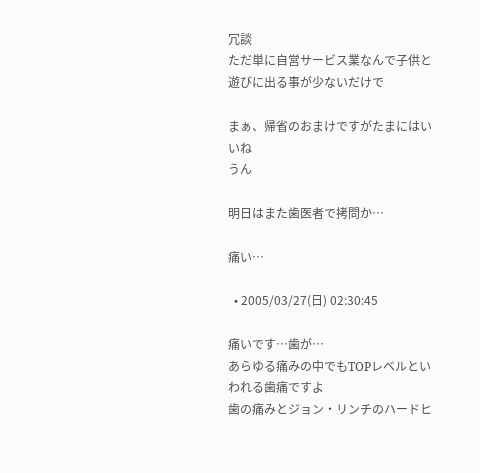冗談
ただ単に自営サービス業なんで子供と遊びに出る事が少ないだけで

まぁ、帰省のおまけですがたまにはいいね
うん

明日はまた歯医者で拷問か…

痛い…

  • 2005/03/27(日) 02:30:45

痛いです…歯が…
あらゆる痛みの中でもTOPレベルといわれる歯痛ですよ
歯の痛みとジョン・リンチのハードヒ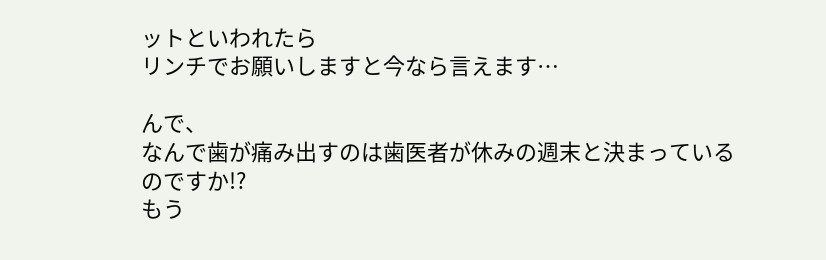ットといわれたら
リンチでお願いしますと今なら言えます…

んで、
なんで歯が痛み出すのは歯医者が休みの週末と決まっている
のですか!?
もう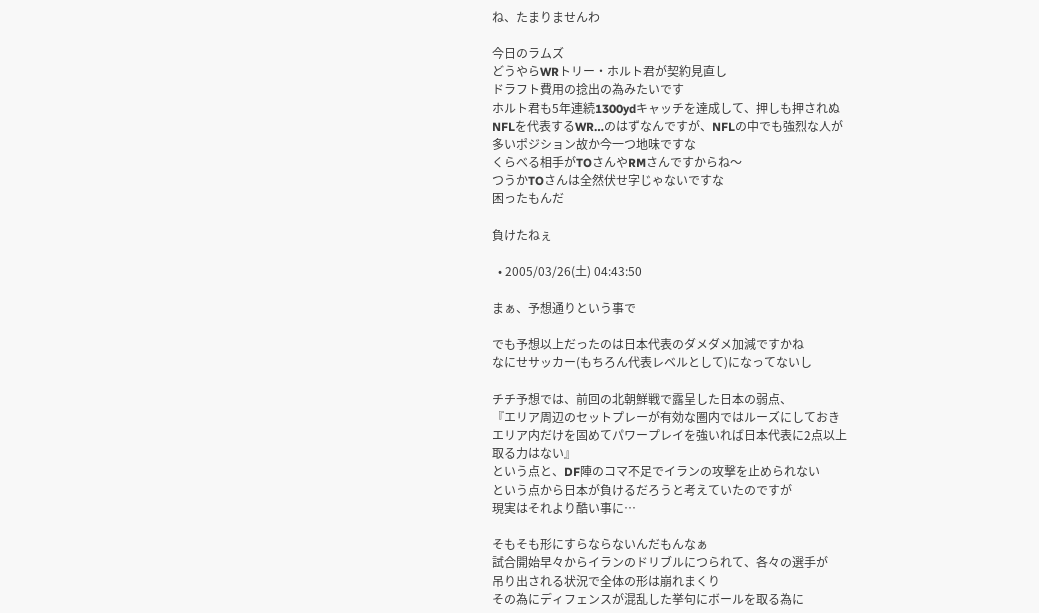ね、たまりませんわ

今日のラムズ
どうやらWRトリー・ホルト君が契約見直し
ドラフト費用の捻出の為みたいです
ホルト君も5年連続1300ydキャッチを達成して、押しも押されぬ
NFLを代表するWR…のはずなんですが、NFLの中でも強烈な人が
多いポジション故か今一つ地味ですな
くらべる相手がTOさんやRMさんですからね〜
つうかTOさんは全然伏せ字じゃないですな
困ったもんだ

負けたねぇ

  • 2005/03/26(土) 04:43:50

まぁ、予想通りという事で

でも予想以上だったのは日本代表のダメダメ加減ですかね
なにせサッカー(もちろん代表レベルとして)になってないし

チチ予想では、前回の北朝鮮戦で露呈した日本の弱点、
『エリア周辺のセットプレーが有効な圏内ではルーズにしておき
エリア内だけを固めてパワープレイを強いれば日本代表に2点以上
取る力はない』
という点と、DF陣のコマ不足でイランの攻撃を止められない
という点から日本が負けるだろうと考えていたのですが
現実はそれより酷い事に…

そもそも形にすらならないんだもんなぁ
試合開始早々からイランのドリブルにつられて、各々の選手が
吊り出される状況で全体の形は崩れまくり
その為にディフェンスが混乱した挙句にボールを取る為に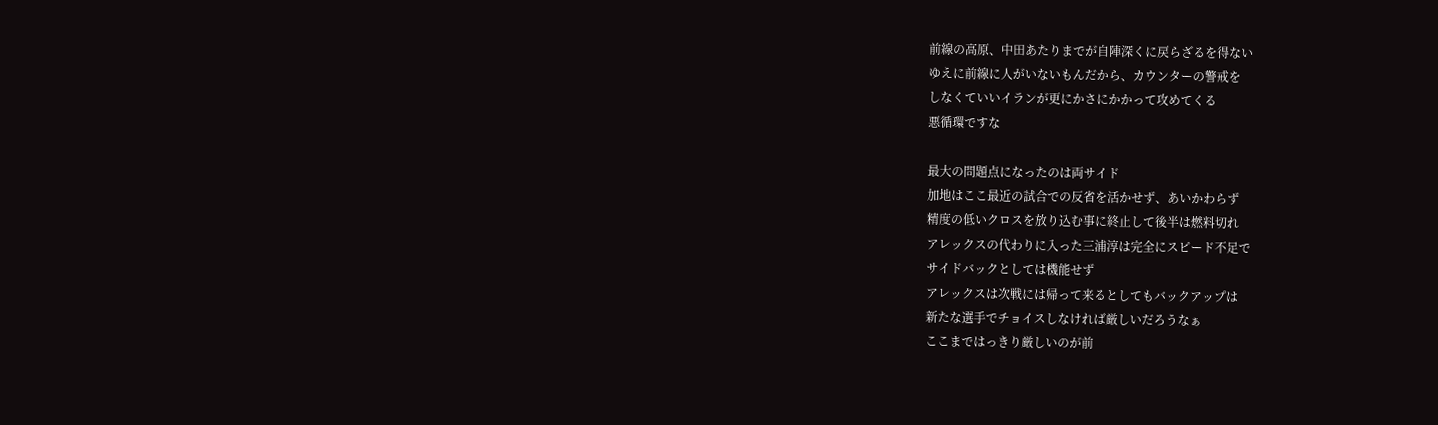前線の高原、中田あたりまでが自陣深くに戻らざるを得ない
ゆえに前線に人がいないもんだから、カウンターの警戒を
しなくていいイランが更にかさにかかって攻めてくる
悪循環ですな

最大の問題点になったのは両サイド
加地はここ最近の試合での反省を活かせず、あいかわらず
精度の低いクロスを放り込む事に終止して後半は燃料切れ
アレックスの代わりに入った三浦淳は完全にスピード不足で
サイドバックとしては機能せず
アレックスは次戦には帰って来るとしてもバックアップは
新たな選手でチョイスしなければ厳しいだろうなぁ
ここまではっきり厳しいのが前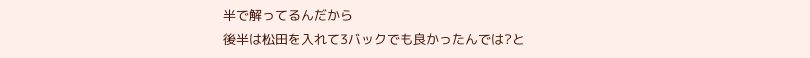半で解ってるんだから
後半は松田を入れて3バックでも良かったんでは?と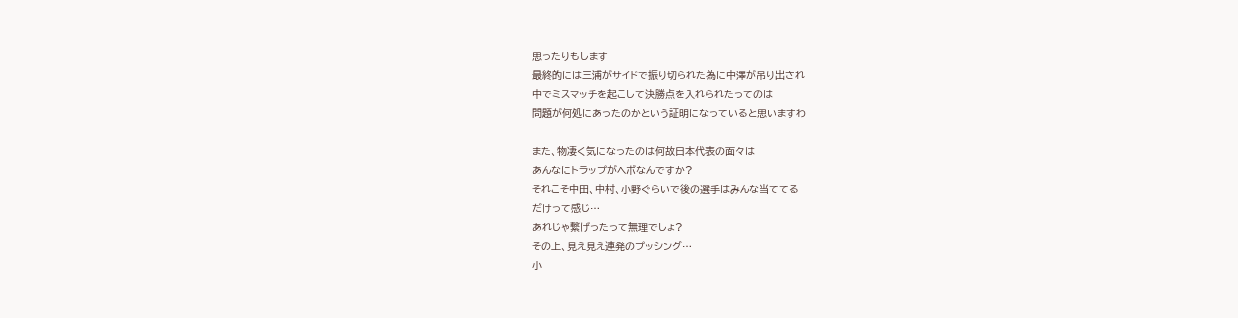思ったりもします
最終的には三浦がサイドで振り切られた為に中澤が吊り出され
中でミスマッチを起こして決勝点を入れられたってのは
問題が何処にあったのかという証明になっていると思いますわ

また、物凄く気になったのは何故日本代表の面々は
あんなにトラップがヘボなんですか?
それこそ中田、中村、小野ぐらいで後の選手はみんな当ててる
だけって感じ…
あれじゃ繋げったって無理でしょ?
その上、見え見え連発のプッシング…
小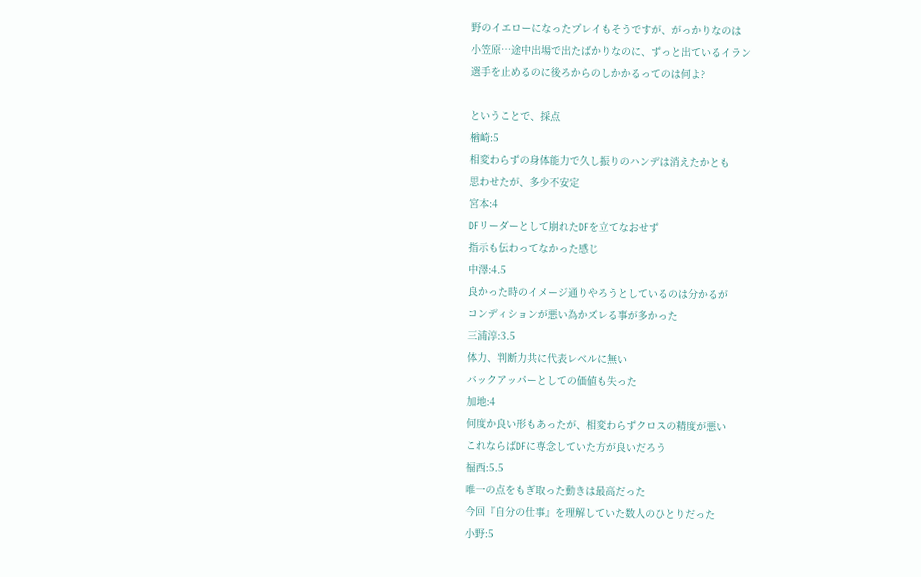野のイエローになったプレイもそうですが、がっかりなのは
小笠原…途中出場で出たばかりなのに、ずっと出ているイラン
選手を止めるのに後ろからのしかかるってのは何よ?

ということで、採点
楢崎:5
相変わらずの身体能力で久し振りのハンデは消えたかとも
思わせたが、多少不安定
宮本:4
DFリーダーとして崩れたDFを立てなおせず
指示も伝わってなかった感じ
中澤:4.5
良かった時のイメージ通りやろうとしているのは分かるが
コンディションが悪い為かズレる事が多かった
三浦淳:3.5
体力、判断力共に代表レベルに無い
バックアッパーとしての価値も失った
加地:4
何度か良い形もあったが、相変わらずクロスの精度が悪い
これならばDFに専念していた方が良いだろう
福西:5.5
唯一の点をもぎ取った動きは最高だった
今回『自分の仕事』を理解していた数人のひとりだった
小野:5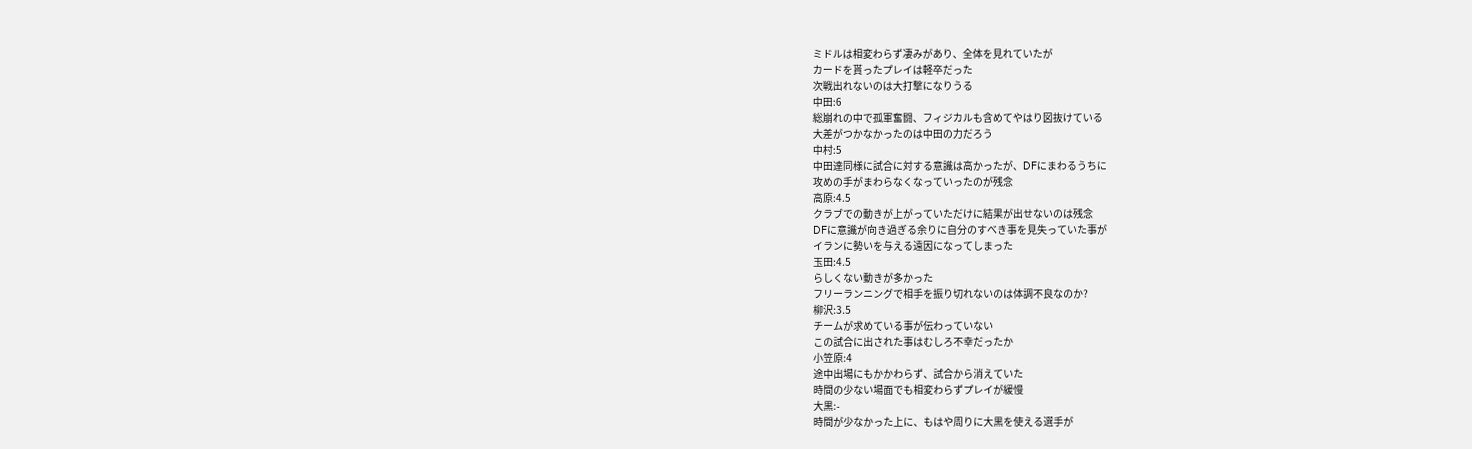ミドルは相変わらず凄みがあり、全体を見れていたが
カードを貰ったプレイは軽卒だった
次戦出れないのは大打撃になりうる
中田:6
総崩れの中で孤軍奮闘、フィジカルも含めてやはり図抜けている
大差がつかなかったのは中田の力だろう
中村:5
中田達同様に試合に対する意識は高かったが、DFにまわるうちに
攻めの手がまわらなくなっていったのが残念
高原:4.5
クラブでの動きが上がっていただけに結果が出せないのは残念
DFに意識が向き過ぎる余りに自分のすべき事を見失っていた事が
イランに勢いを与える遠因になってしまった
玉田:4.5
らしくない動きが多かった
フリーランニングで相手を振り切れないのは体調不良なのか?
柳沢:3.5
チームが求めている事が伝わっていない
この試合に出された事はむしろ不幸だったか
小笠原:4
途中出場にもかかわらず、試合から消えていた
時間の少ない場面でも相変わらずプレイが緩慢
大黒:-
時間が少なかった上に、もはや周りに大黒を使える選手が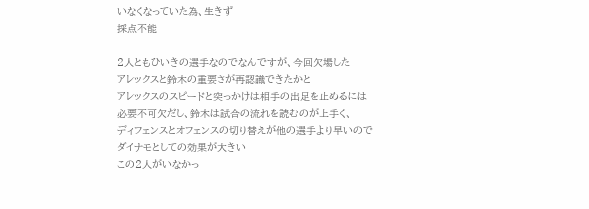いなくなっていた為、生きず
採点不能

2人ともひいきの選手なのでなんですが、今回欠場した
アレックスと鈴木の重要さが再認識できたかと
アレックスのスピードと突っかけは相手の出足を止めるには
必要不可欠だし、鈴木は試合の流れを読むのが上手く、
ディフェンスとオフェンスの切り替えが他の選手より早いので
ダイナモとしての効果が大きい
この2人がいなかっ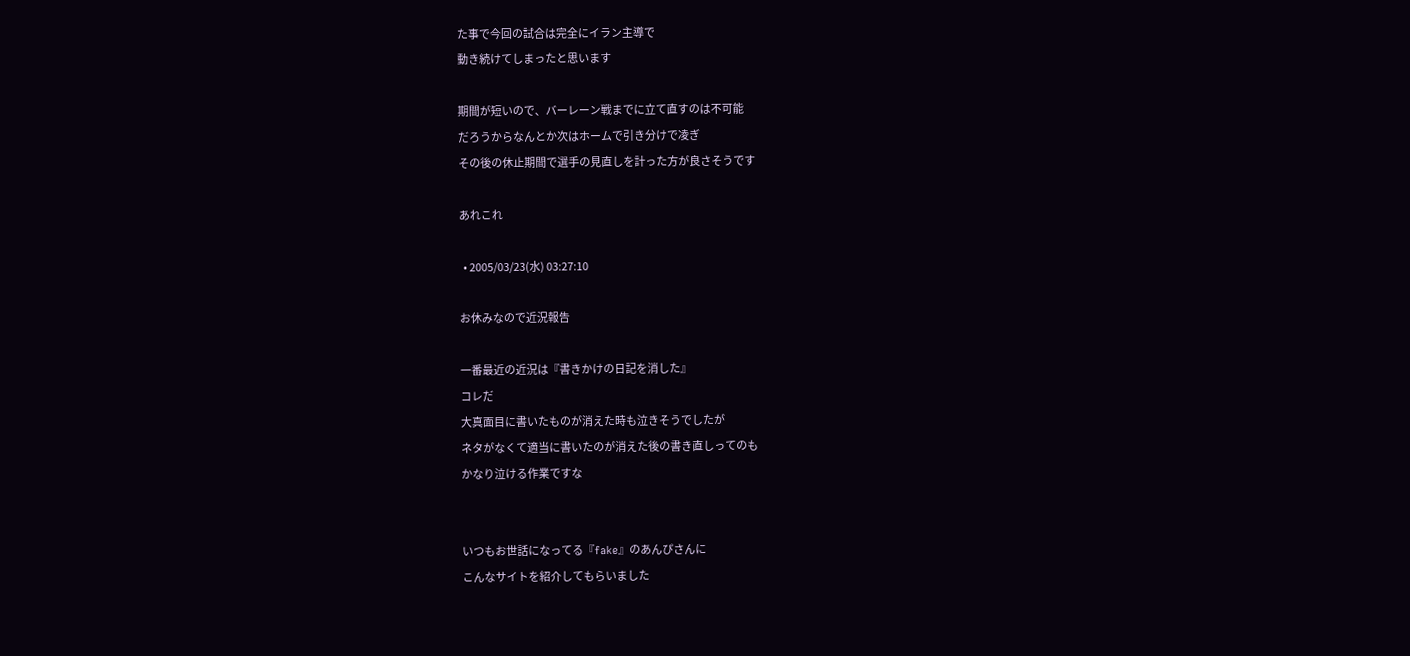た事で今回の試合は完全にイラン主導で
動き続けてしまったと思います

期間が短いので、バーレーン戦までに立て直すのは不可能
だろうからなんとか次はホームで引き分けで凌ぎ
その後の休止期間で選手の見直しを計った方が良さそうです

あれこれ

  • 2005/03/23(水) 03:27:10

お休みなので近況報告

一番最近の近況は『書きかけの日記を消した』
コレだ
大真面目に書いたものが消えた時も泣きそうでしたが
ネタがなくて適当に書いたのが消えた後の書き直しってのも
かなり泣ける作業ですな


いつもお世話になってる『fake』のあんぴさんに
こんなサイトを紹介してもらいました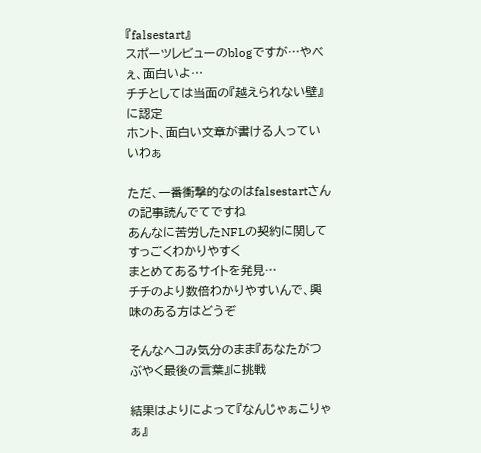『falsestart』
スポーツレビューのblogですが…やべぇ、面白いよ…
チチとしては当面の『越えられない壁』に認定
ホント、面白い文章が書ける人っていいわぁ

ただ、一番衝撃的なのはfalsestartさんの記事読んでてですね
あんなに苦労したNFLの契約に関してすっごくわかりやすく
まとめてあるサイトを発見…
チチのより数倍わかりやすいんで、興味のある方はどうぞ

そんなヘコみ気分のまま『あなたがつぶやく最後の言葉』に挑戦

結果はよりによって『なんじゃぁこりゃぁ』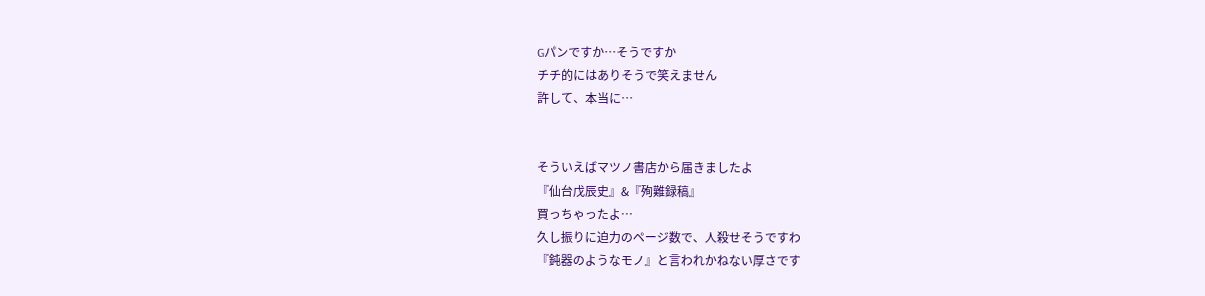Gパンですか…そうですか
チチ的にはありそうで笑えません
許して、本当に…


そういえばマツノ書店から届きましたよ
『仙台戊辰史』&『殉難録稿』
買っちゃったよ…
久し振りに迫力のページ数で、人殺せそうですわ
『鈍器のようなモノ』と言われかねない厚さです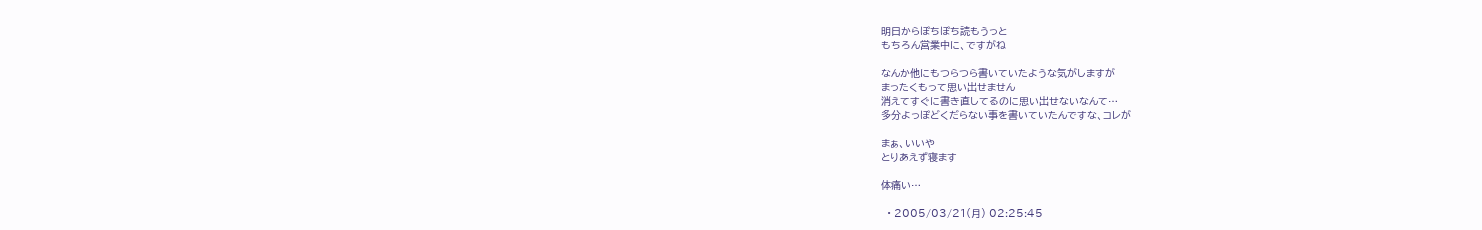明日からぽちぽち読もうっと
もちろん営業中に、ですがね

なんか他にもつらつら書いていたような気がしますが
まったくもって思い出せません
消えてすぐに書き直してるのに思い出せないなんて…
多分よっぽどくだらない事を書いていたんですな、コレが

まぁ、いいや
とりあえず寝ます

体痛い…

  • 2005/03/21(月) 02:25:45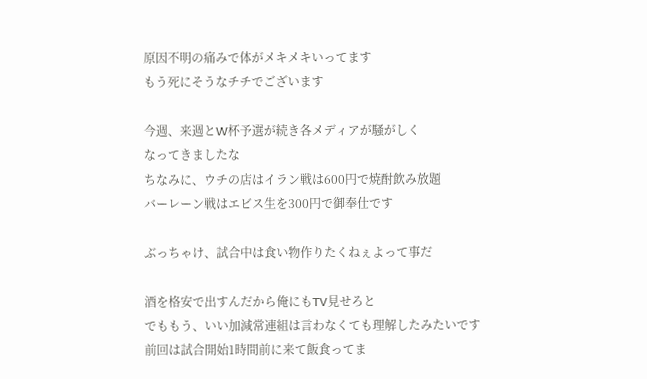原因不明の痛みで体がメキメキいってます
もう死にそうなチチでございます

今週、来週とW杯予選が続き各メディアが騒がしく
なってきましたな
ちなみに、ウチの店はイラン戦は600円で焼酎飲み放題
バーレーン戦はエビス生を300円で御奉仕です

ぶっちゃけ、試合中は食い物作りたくねぇよって事だ

酒を格安で出すんだから俺にもTV見せろと
でももう、いい加減常連組は言わなくても理解したみたいです
前回は試合開始1時間前に来て飯食ってま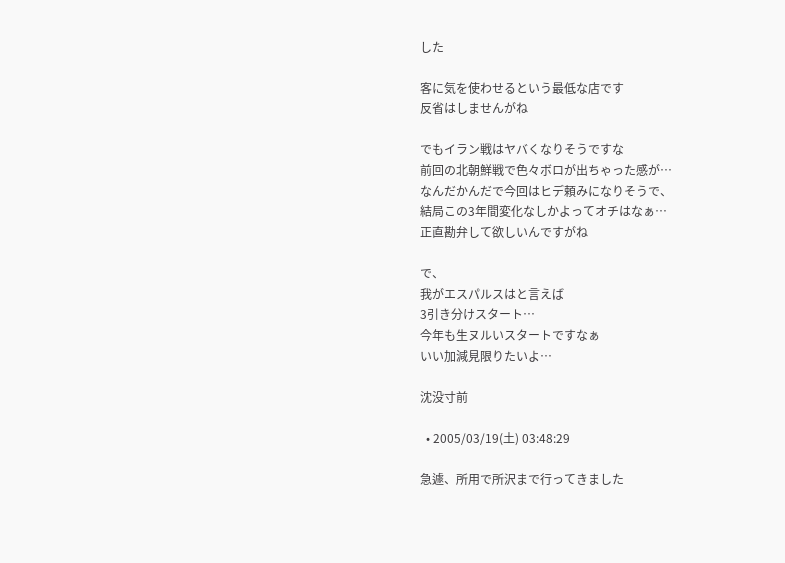した

客に気を使わせるという最低な店です
反省はしませんがね

でもイラン戦はヤバくなりそうですな
前回の北朝鮮戦で色々ボロが出ちゃった感が…
なんだかんだで今回はヒデ頼みになりそうで、
結局この3年間変化なしかよってオチはなぁ…
正直勘弁して欲しいんですがね

で、
我がエスパルスはと言えば
3引き分けスタート…
今年も生ヌルいスタートですなぁ
いい加減見限りたいよ…

沈没寸前

  • 2005/03/19(土) 03:48:29

急遽、所用で所沢まで行ってきました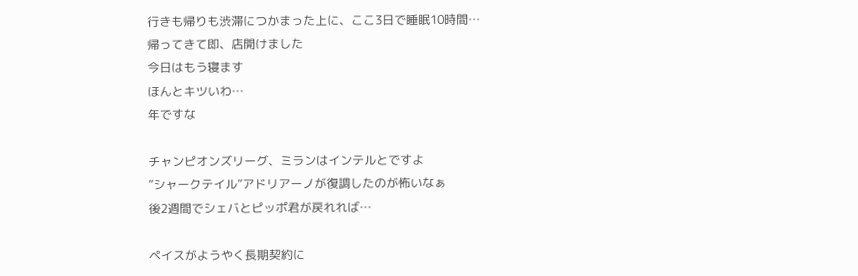行きも帰りも渋滞につかまった上に、ここ3日で睡眠10時間…
帰ってきて即、店開けました
今日はもう寝ます
ほんとキツいわ…
年ですな

チャンピオンズリーグ、ミランはインテルとですよ
”シャークテイル”アドリアーノが復調したのが怖いなぁ
後2週間でシェバとピッポ君が戻れれば…

ペイスがようやく長期契約に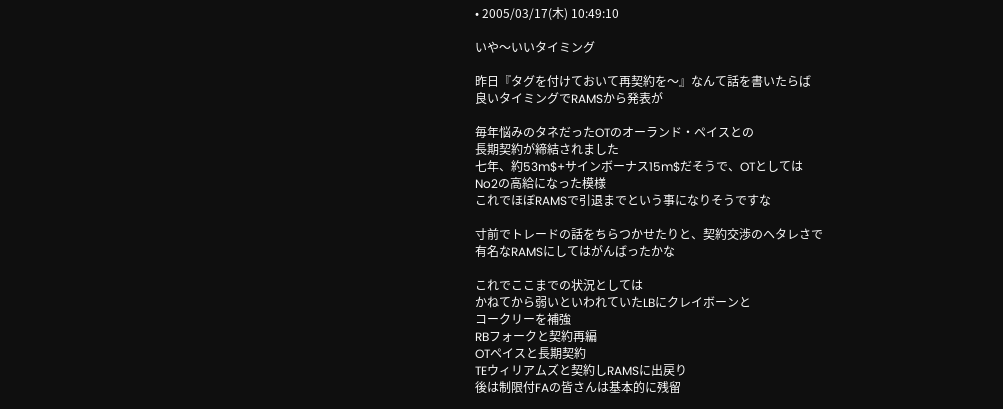• 2005/03/17(木) 10:49:10

いや〜いいタイミング

昨日『タグを付けておいて再契約を〜』なんて話を書いたらば
良いタイミングでRAMSから発表が

毎年悩みのタネだったOTのオーランド・ペイスとの
長期契約が締結されました
七年、約53m$+サインボーナス15m$だそうで、OTとしては
No2の高給になった模様
これでほぼRAMSで引退までという事になりそうですな

寸前でトレードの話をちらつかせたりと、契約交渉のヘタレさで
有名なRAMSにしてはがんばったかな

これでここまでの状況としては
かねてから弱いといわれていたLBにクレイボーンと
コークリーを補強
RBフォークと契約再編
OTペイスと長期契約
TEウィリアムズと契約しRAMSに出戻り
後は制限付FAの皆さんは基本的に残留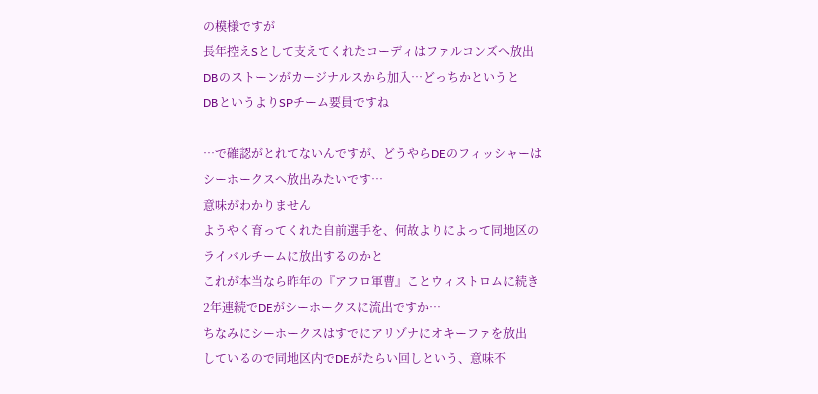の模様ですが
長年控えSとして支えてくれたコーディはファルコンズへ放出
DBのストーンがカージナルスから加入…どっちかというと
DBというよりSPチーム要員ですね

…で確認がとれてないんですが、どうやらDEのフィッシャーは
シーホークスへ放出みたいです…
意味がわかりません
ようやく育ってくれた自前選手を、何故よりによって同地区の
ライバルチームに放出するのかと
これが本当なら昨年の『アフロ軍曹』ことウィストロムに続き
2年連続でDEがシーホークスに流出ですか…
ちなみにシーホークスはすでにアリゾナにオキーファを放出
しているので同地区内でDEがたらい回しという、意味不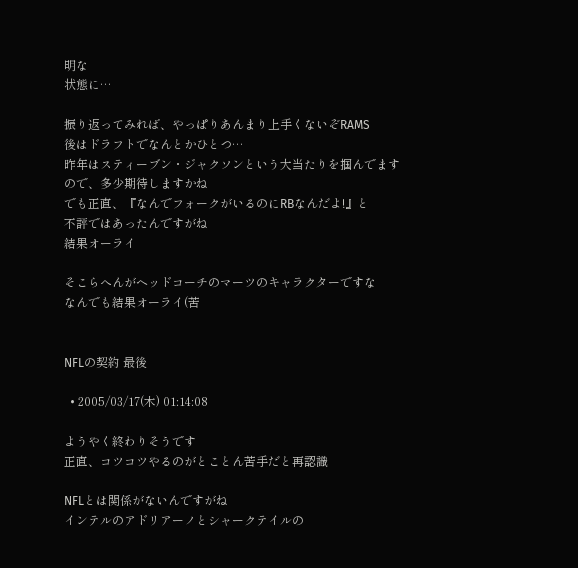明な
状態に…

振り返ってみれば、やっぱりあんまり上手くないぞRAMS
後はドラフトでなんとかひとつ…
昨年はスティーブン・ジャクソンという大当たりを掴んでます
ので、多少期待しますかね
でも正直、『なんでフォークがいるのにRBなんだよ!』と
不評ではあったんですがね
結果オーライ

そこらへんがヘッドコーチのマーツのキャラクターですな
なんでも結果オーライ(苦


NFLの契約 最後

  • 2005/03/17(木) 01:14:08

ようやく終わりそうです
正直、コツコツやるのがとことん苦手だと再認識

NFLとは関係がないんですがね
インテルのアドリアーノとシャークテイルの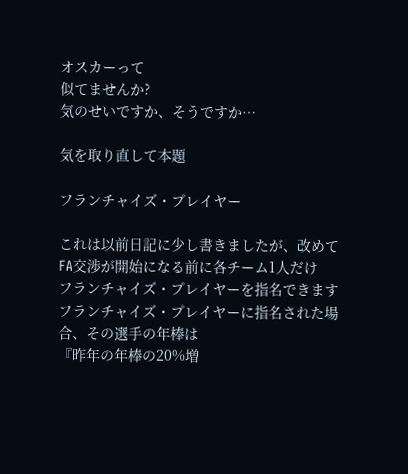オスカーって
似てませんか?
気のせいですか、そうですか…

気を取り直して本題

フランチャイズ・プレイヤー

これは以前日記に少し書きましたが、改めて
FA交渉が開始になる前に各チーム1人だけ
フランチャイズ・プレイヤーを指名できます
フランチャイズ・プレイヤーに指名された場合、その選手の年棒は
『昨年の年棒の20%増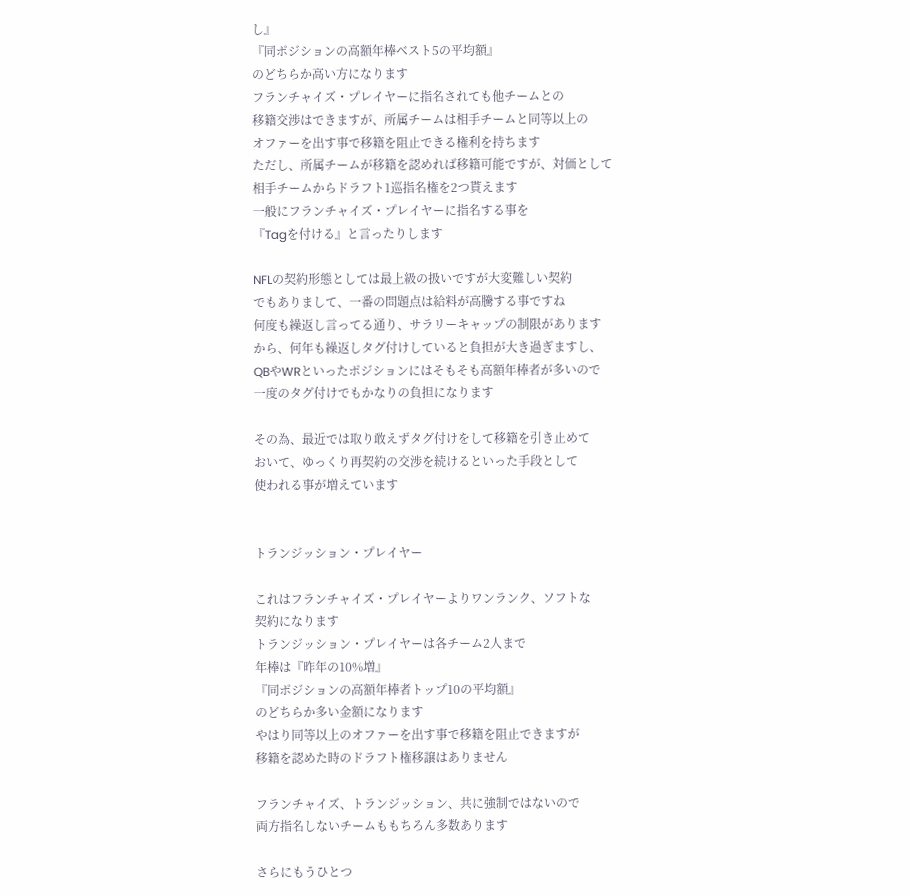し』
『同ポジションの高額年棒ベスト5の平均額』
のどちらか高い方になります
フランチャイズ・プレイヤーに指名されても他チームとの
移籍交渉はできますが、所属チームは相手チームと同等以上の
オファーを出す事で移籍を阻止できる権利を持ちます
ただし、所属チームが移籍を認めれば移籍可能ですが、対価として
相手チームからドラフト1巡指名権を2つ貰えます
一般にフランチャイズ・プレイヤーに指名する事を
『Tagを付ける』と言ったりします

NFLの契約形態としては最上級の扱いですが大変難しい契約
でもありまして、一番の問題点は給料が高騰する事ですね
何度も繰返し言ってる通り、サラリーキャップの制限があります
から、何年も繰返しタグ付けしていると負担が大き過ぎますし、
QBやWRといったポジションにはそもそも高額年棒者が多いので
一度のタグ付けでもかなりの負担になります

その為、最近では取り敢えずタグ付けをして移籍を引き止めて
おいて、ゆっくり再契約の交渉を続けるといった手段として
使われる事が増えています


トランジッション・プレイヤー

これはフランチャイズ・プレイヤーよりワンランク、ソフトな
契約になります
トランジッション・プレイヤーは各チーム2人まで
年棒は『昨年の10%増』
『同ポジションの高額年棒者トップ10の平均額』
のどちらか多い金額になります
やはり同等以上のオファーを出す事で移籍を阻止できますが
移籍を認めた時のドラフト権移譲はありません

フランチャイズ、トランジッション、共に強制ではないので
両方指名しないチームももちろん多数あります

さらにもうひとつ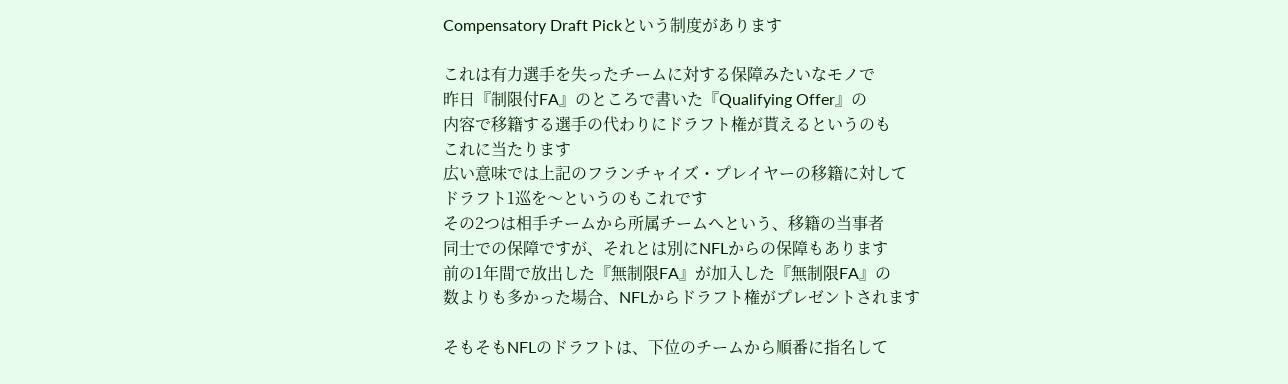Compensatory Draft Pickという制度があります

これは有力選手を失ったチームに対する保障みたいなモノで
昨日『制限付FA』のところで書いた『Qualifying Offer』の
内容で移籍する選手の代わりにドラフト権が貰えるというのも
これに当たります
広い意味では上記のフランチャイズ・プレイヤーの移籍に対して
ドラフト1巡を〜というのもこれです
その2つは相手チームから所属チームへという、移籍の当事者
同士での保障ですが、それとは別にNFLからの保障もあります
前の1年間で放出した『無制限FA』が加入した『無制限FA』の
数よりも多かった場合、NFLからドラフト権がプレゼントされます

そもそもNFLのドラフトは、下位のチームから順番に指名して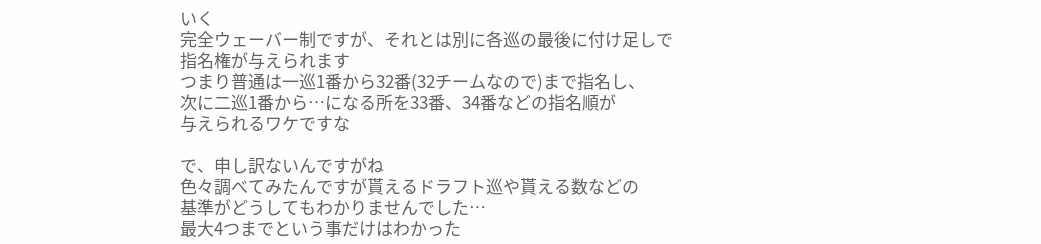いく
完全ウェーバー制ですが、それとは別に各巡の最後に付け足しで
指名権が与えられます
つまり普通は一巡1番から32番(32チームなので)まで指名し、
次に二巡1番から…になる所を33番、34番などの指名順が
与えられるワケですな

で、申し訳ないんですがね
色々調べてみたんですが貰えるドラフト巡や貰える数などの
基準がどうしてもわかりませんでした…
最大4つまでという事だけはわかった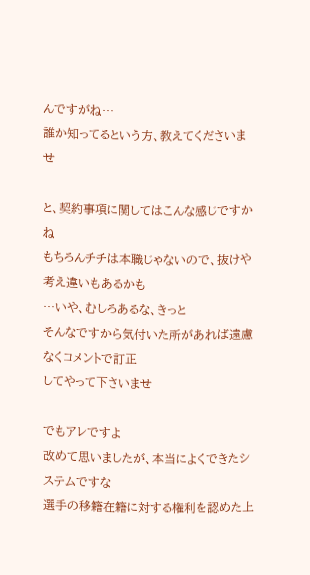んですがね…
誰か知ってるという方、教えてくださいませ

と、契約事項に関してはこんな感じですかね
もちろんチチは本職じゃないので、抜けや考え違いもあるかも
…いや、むしろあるな、きっと
そんなですから気付いた所があれば遠慮なくコメントで訂正
してやって下さいませ

でもアレですよ
改めて思いましたが、本当によくできたシステムですな
選手の移籍在籍に対する権利を認めた上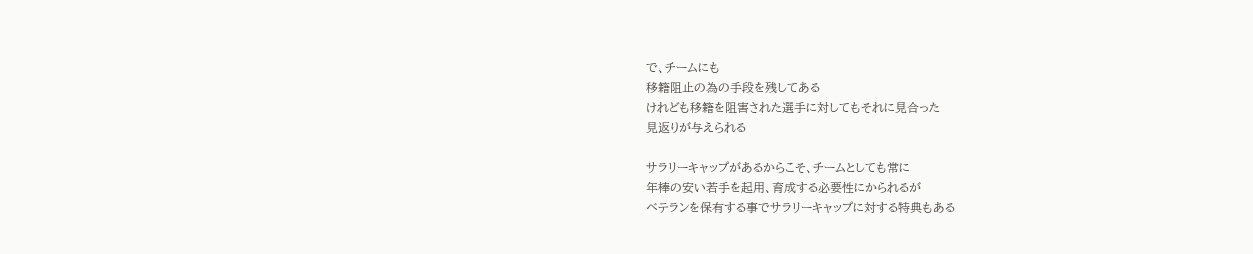で、チームにも
移籍阻止の為の手段を残してある
けれども移籍を阻害された選手に対してもそれに見合った
見返りが与えられる

サラリーキャップがあるからこそ、チームとしても常に
年棒の安い若手を起用、育成する必要性にかられるが
ベテランを保有する事でサラリーキャップに対する特典もある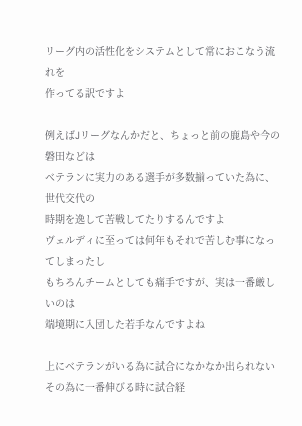リーグ内の活性化をシステムとして常におこなう流れを
作ってる訳ですよ

例えばJリーグなんかだと、ちょっと前の鹿島や今の磐田などは
ベテランに実力のある選手が多数揃っていた為に、世代交代の
時期を逸して苦戦してたりするんですよ
ヴェルディに至っては何年もそれで苦しむ事になってしまったし
もちろんチームとしても痛手ですが、実は一番厳しいのは
端境期に入団した若手なんですよね

上にベテランがいる為に試合になかなか出られない
その為に一番伸びる時に試合経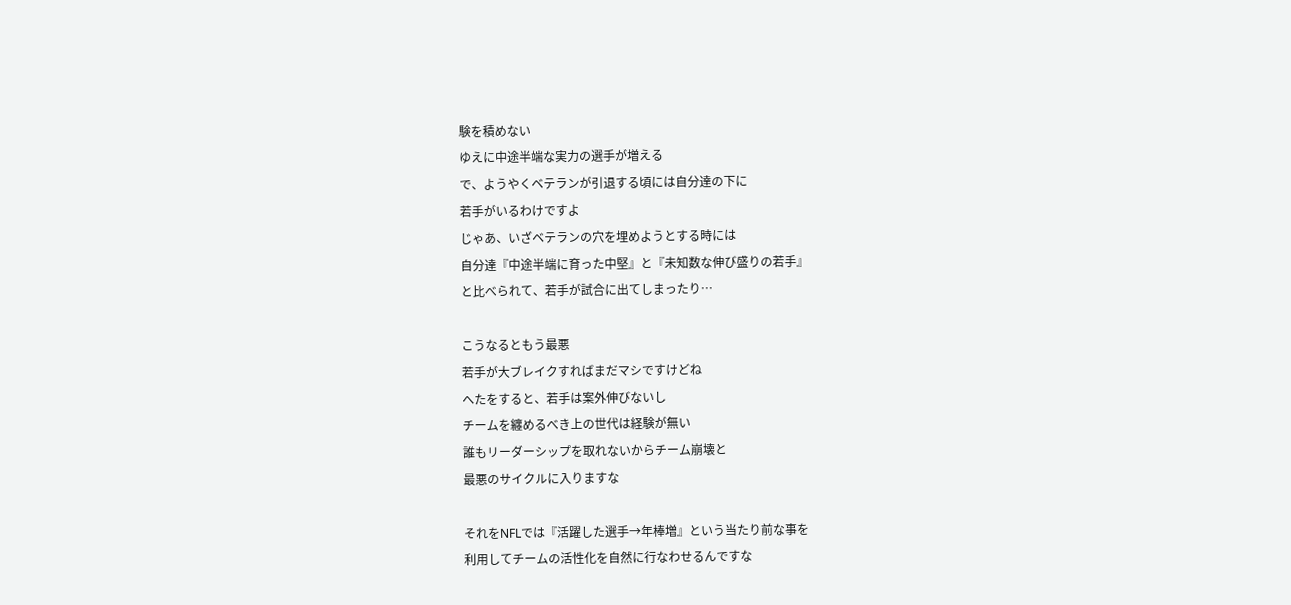験を積めない
ゆえに中途半端な実力の選手が増える
で、ようやくベテランが引退する頃には自分達の下に
若手がいるわけですよ
じゃあ、いざベテランの穴を埋めようとする時には
自分達『中途半端に育った中堅』と『未知数な伸び盛りの若手』
と比べられて、若手が試合に出てしまったり…

こうなるともう最悪
若手が大ブレイクすればまだマシですけどね
へたをすると、若手は案外伸びないし
チームを纏めるべき上の世代は経験が無い
誰もリーダーシップを取れないからチーム崩壊と
最悪のサイクルに入りますな

それをNFLでは『活躍した選手→年棒増』という当たり前な事を
利用してチームの活性化を自然に行なわせるんですな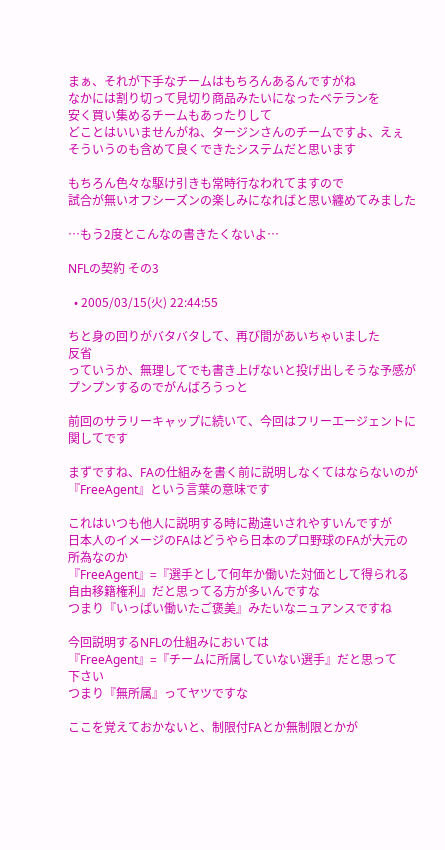まぁ、それが下手なチームはもちろんあるんですがね
なかには割り切って見切り商品みたいになったベテランを
安く買い集めるチームもあったりして
どことはいいませんがね、タージンさんのチームですよ、えぇ
そういうのも含めて良くできたシステムだと思います

もちろん色々な駆け引きも常時行なわれてますので
試合が無いオフシーズンの楽しみになればと思い纏めてみました

…もう2度とこんなの書きたくないよ…

NFLの契約 その3

  • 2005/03/15(火) 22:44:55

ちと身の回りがバタバタして、再び間があいちゃいました
反省
っていうか、無理してでも書き上げないと投げ出しそうな予感が
プンプンするのでがんばろうっと

前回のサラリーキャップに続いて、今回はフリーエージェントに
関してです

まずですね、FAの仕組みを書く前に説明しなくてはならないのが
『FreeAgent』という言葉の意味です

これはいつも他人に説明する時に勘違いされやすいんですが
日本人のイメージのFAはどうやら日本のプロ野球のFAが大元の
所為なのか
『FreeAgent』=『選手として何年か働いた対価として得られる
自由移籍権利』だと思ってる方が多いんですな
つまり『いっぱい働いたご褒美』みたいなニュアンスですね

今回説明するNFLの仕組みにおいては
『FreeAgent』=『チームに所属していない選手』だと思って
下さい
つまり『無所属』ってヤツですな

ここを覚えておかないと、制限付FAとか無制限とかが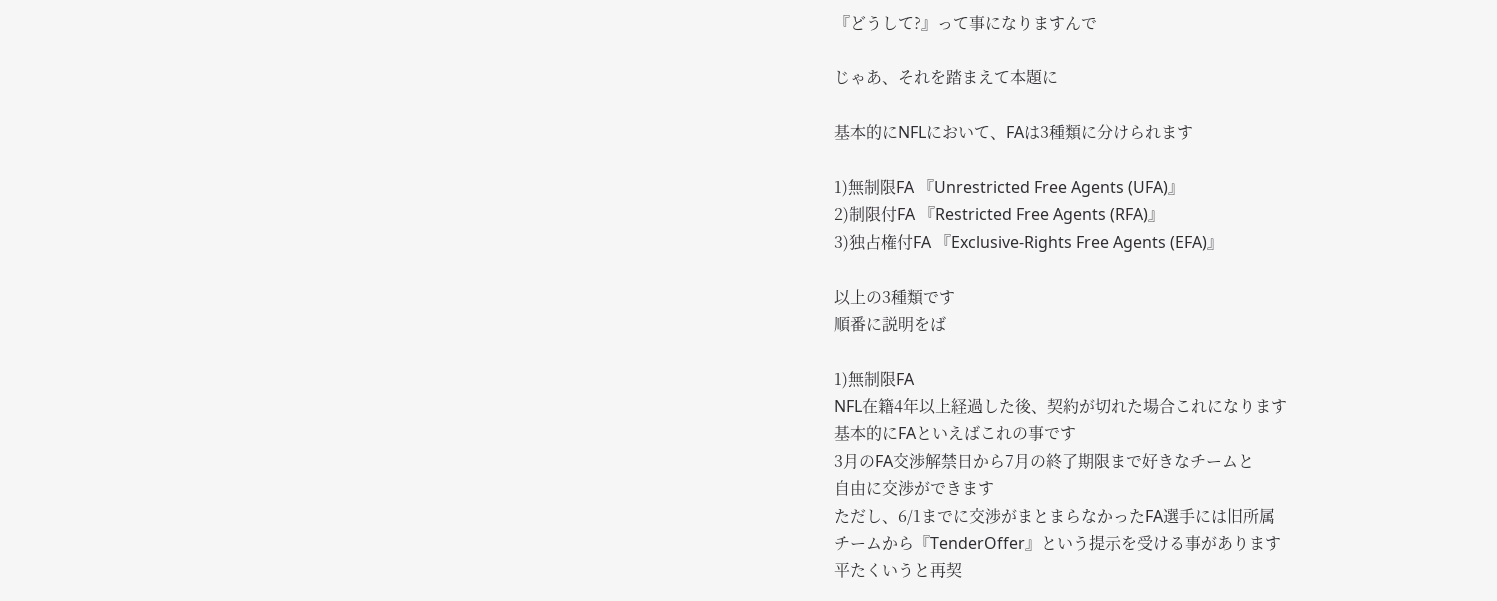『どうして?』って事になりますんで

じゃあ、それを踏まえて本題に

基本的にNFLにおいて、FAは3種類に分けられます

1)無制限FA 『Unrestricted Free Agents (UFA)』
2)制限付FA 『Restricted Free Agents (RFA)』
3)独占権付FA 『Exclusive-Rights Free Agents (EFA)』

以上の3種類です
順番に説明をば

1)無制限FA
NFL在籍4年以上経過した後、契約が切れた場合これになります
基本的にFAといえばこれの事です
3月のFA交渉解禁日から7月の終了期限まで好きなチームと
自由に交渉ができます
ただし、6/1までに交渉がまとまらなかったFA選手には旧所属
チームから『TenderOffer』という提示を受ける事があります
平たくいうと再契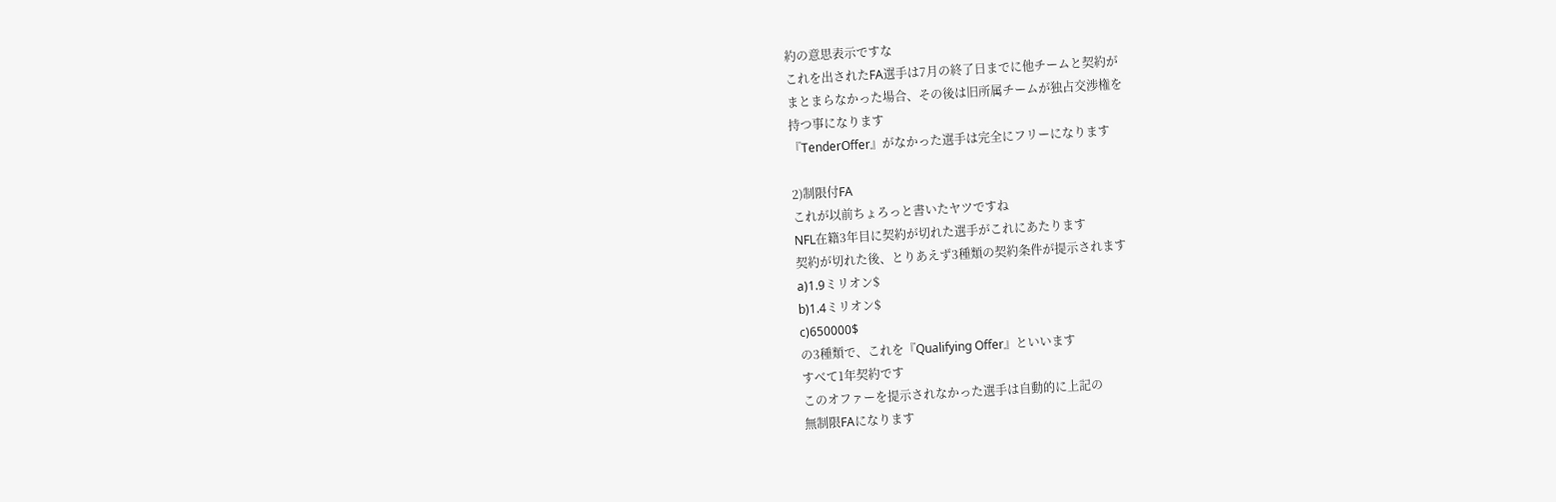約の意思表示ですな
これを出されたFA選手は7月の終了日までに他チームと契約が
まとまらなかった場合、その後は旧所属チームが独占交渉権を
持つ事になります
『TenderOffer』がなかった選手は完全にフリーになります

2)制限付FA
これが以前ちょろっと書いたヤツですね
NFL在籍3年目に契約が切れた選手がこれにあたります
契約が切れた後、とりあえず3種類の契約条件が提示されます
a)1.9ミリオン$
b)1.4ミリオン$
c)650000$
の3種類で、これを『Qualifying Offer』といいます
すべて1年契約です
このオファーを提示されなかった選手は自動的に上記の
無制限FAになります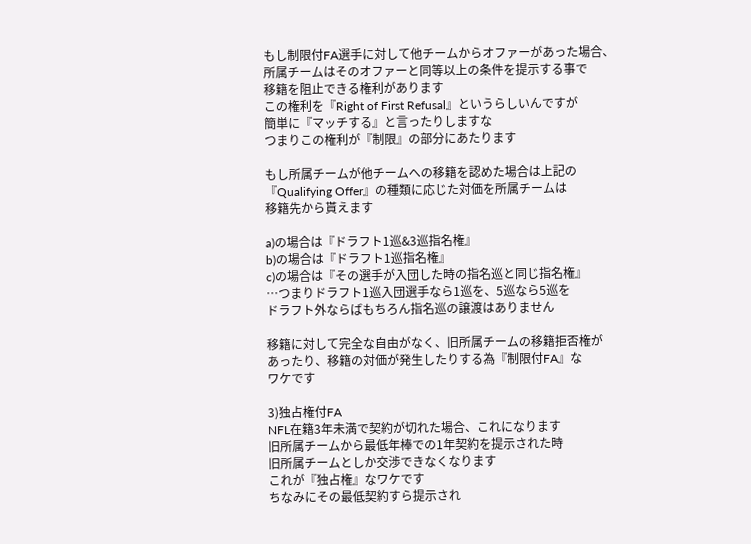もし制限付FA選手に対して他チームからオファーがあった場合、
所属チームはそのオファーと同等以上の条件を提示する事で
移籍を阻止できる権利があります
この権利を『Right of First Refusal』というらしいんですが
簡単に『マッチする』と言ったりしますな
つまりこの権利が『制限』の部分にあたります

もし所属チームが他チームへの移籍を認めた場合は上記の
『Qualifying Offer』の種類に応じた対価を所属チームは
移籍先から貰えます

a)の場合は『ドラフト1巡&3巡指名権』
b)の場合は『ドラフト1巡指名権』
c)の場合は『その選手が入団した時の指名巡と同じ指名権』
…つまりドラフト1巡入団選手なら1巡を、5巡なら5巡を
ドラフト外ならばもちろん指名巡の譲渡はありません

移籍に対して完全な自由がなく、旧所属チームの移籍拒否権が
あったり、移籍の対価が発生したりする為『制限付FA』な
ワケです

3)独占権付FA
NFL在籍3年未満で契約が切れた場合、これになります
旧所属チームから最低年棒での1年契約を提示された時
旧所属チームとしか交渉できなくなります
これが『独占権』なワケです
ちなみにその最低契約すら提示され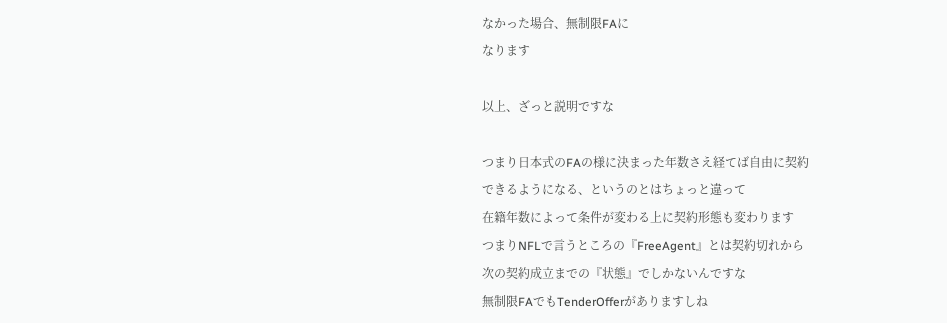なかった場合、無制限FAに
なります

以上、ざっと説明ですな

つまり日本式のFAの様に決まった年数さえ経てば自由に契約
できるようになる、というのとはちょっと違って
在籍年数によって条件が変わる上に契約形態も変わります
つまりNFLで言うところの『FreeAgent』とは契約切れから
次の契約成立までの『状態』でしかないんですな
無制限FAでもTenderOfferがありますしね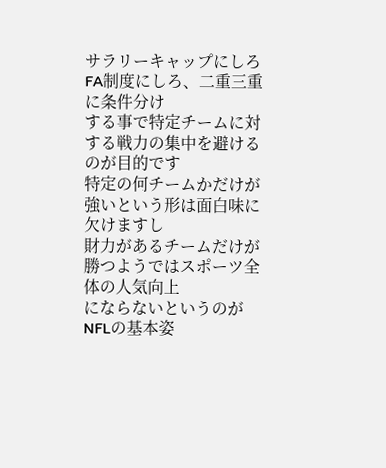サラリーキャップにしろFA制度にしろ、二重三重に条件分け
する事で特定チームに対する戦力の集中を避けるのが目的です
特定の何チームかだけが強いという形は面白味に欠けますし
財力があるチームだけが勝つようではスポーツ全体の人気向上
にならないというのがNFLの基本姿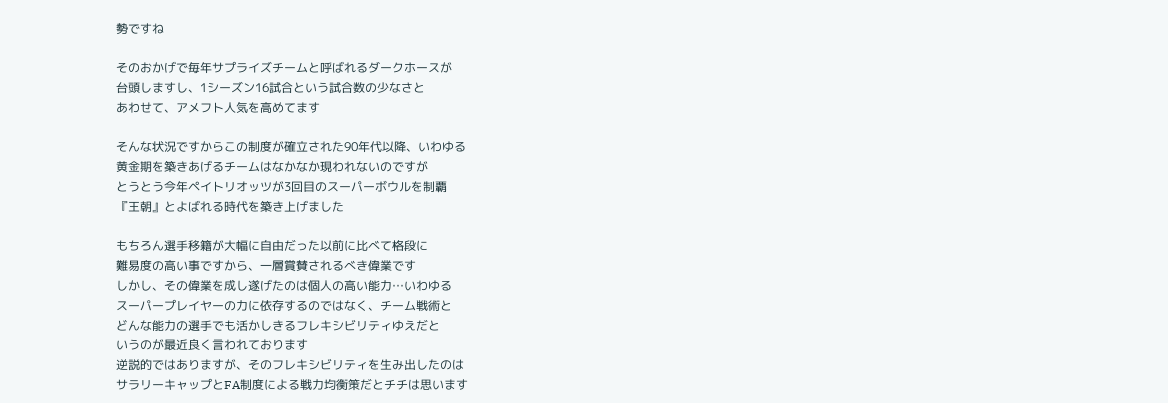勢ですね

そのおかげで毎年サプライズチームと呼ばれるダークホースが
台頭しますし、1シーズン16試合という試合数の少なさと
あわせて、アメフト人気を高めてます

そんな状況ですからこの制度が確立された90年代以降、いわゆる
黄金期を築きあげるチームはなかなか現われないのですが
とうとう今年ペイトリオッツが3回目のスーパーボウルを制覇
『王朝』とよばれる時代を築き上げました

もちろん選手移籍が大幅に自由だった以前に比べて格段に
難易度の高い事ですから、一層賞賛されるべき偉業です
しかし、その偉業を成し遂げたのは個人の高い能力…いわゆる
スーパープレイヤーの力に依存するのではなく、チーム戦術と
どんな能力の選手でも活かしきるフレキシビリティゆえだと
いうのが最近良く言われております
逆説的ではありますが、そのフレキシビリティを生み出したのは
サラリーキャップとFA制度による戦力均衡策だとチチは思います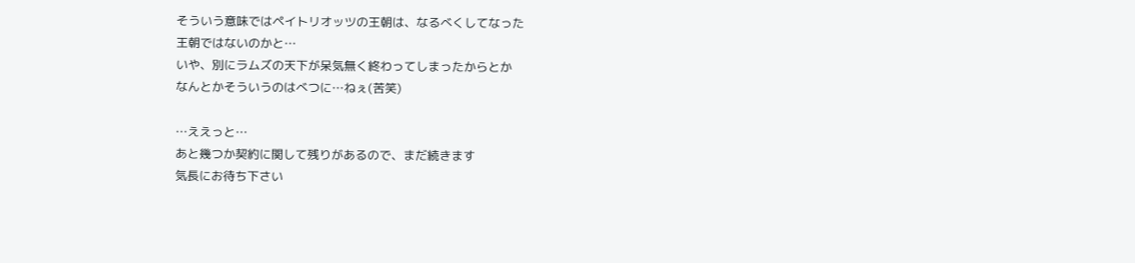そういう意味ではペイトリオッツの王朝は、なるべくしてなった
王朝ではないのかと…
いや、別にラムズの天下が呆気無く終わってしまったからとか
なんとかそういうのはべつに…ねぇ(苦笑)

…ええっと…
あと幾つか契約に関して残りがあるので、まだ続きます
気長にお待ち下さい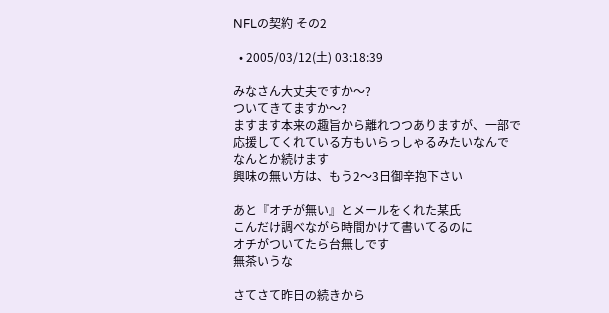NFLの契約 その2

  • 2005/03/12(土) 03:18:39

みなさん大丈夫ですか〜?
ついてきてますか〜?
ますます本来の趣旨から離れつつありますが、一部で
応援してくれている方もいらっしゃるみたいなんで
なんとか続けます
興味の無い方は、もう2〜3日御辛抱下さい

あと『オチが無い』とメールをくれた某氏
こんだけ調べながら時間かけて書いてるのに
オチがついてたら台無しです
無茶いうな

さてさて昨日の続きから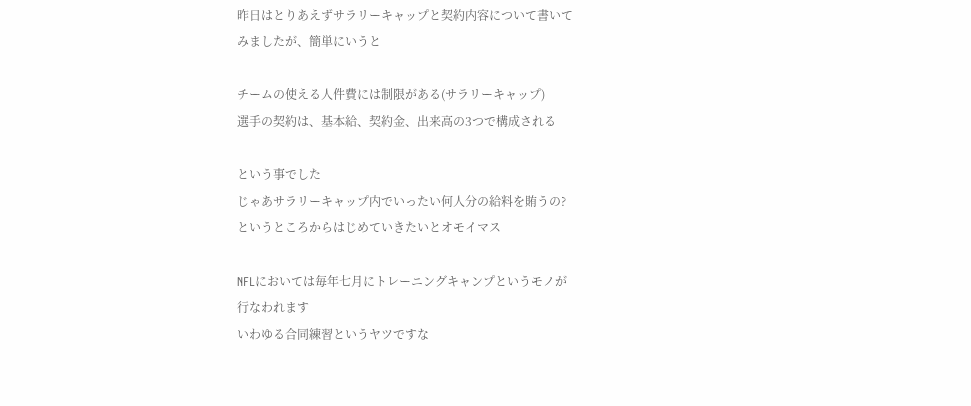昨日はとりあえずサラリーキャップと契約内容について書いて
みましたが、簡単にいうと

チームの使える人件費には制限がある(サラリーキャップ)
選手の契約は、基本給、契約金、出来高の3つで構成される

という事でした
じゃあサラリーキャップ内でいったい何人分の給料を賄うの?
というところからはじめていきたいとオモイマス

NFLにおいては毎年七月にトレーニングキャンプというモノが
行なわれます
いわゆる合同練習というヤツですな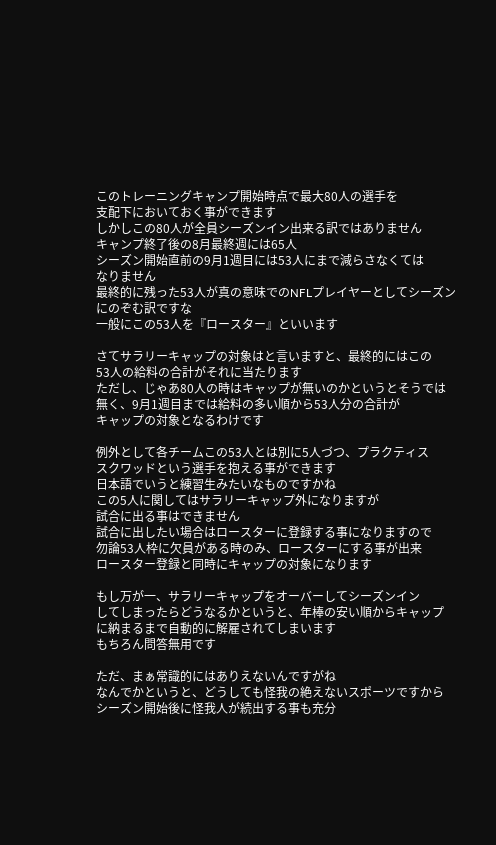このトレーニングキャンプ開始時点で最大80人の選手を
支配下においておく事ができます
しかしこの80人が全員シーズンイン出来る訳ではありません
キャンプ終了後の8月最終週には65人
シーズン開始直前の9月1週目には53人にまで減らさなくては
なりません
最終的に残った53人が真の意味でのNFLプレイヤーとしてシーズン
にのぞむ訳ですな
一般にこの53人を『ロースター』といいます

さてサラリーキャップの対象はと言いますと、最終的にはこの
53人の給料の合計がそれに当たります
ただし、じゃあ80人の時はキャップが無いのかというとそうでは
無く、9月1週目までは給料の多い順から53人分の合計が
キャップの対象となるわけです

例外として各チームこの53人とは別に5人づつ、プラクティス
スクワッドという選手を抱える事ができます
日本語でいうと練習生みたいなものですかね
この5人に関してはサラリーキャップ外になりますが
試合に出る事はできません
試合に出したい場合はロースターに登録する事になりますので
勿論53人枠に欠員がある時のみ、ロースターにする事が出来
ロースター登録と同時にキャップの対象になります

もし万が一、サラリーキャップをオーバーしてシーズンイン
してしまったらどうなるかというと、年棒の安い順からキャップ
に納まるまで自動的に解雇されてしまいます
もちろん問答無用です

ただ、まぁ常識的にはありえないんですがね
なんでかというと、どうしても怪我の絶えないスポーツですから
シーズン開始後に怪我人が続出する事も充分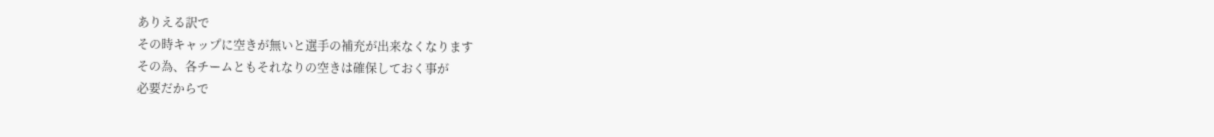ありえる訳で
その時キャップに空きが無いと選手の補充が出来なくなります
その為、各チームともそれなりの空きは確保しておく事が
必要だからで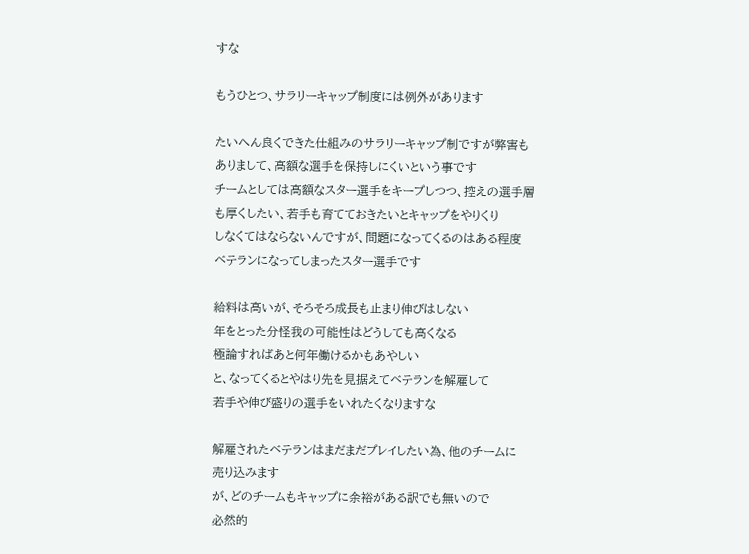すな

もうひとつ、サラリーキャップ制度には例外があります

たいへん良くできた仕組みのサラリーキャップ制ですが弊害も
ありまして、高額な選手を保持しにくいという事です
チームとしては高額なスター選手をキープしつつ、控えの選手層
も厚くしたい、若手も育てておきたいとキャップをやりくり
しなくてはならないんですが、問題になってくるのはある程度
ベテランになってしまったスター選手です

給料は高いが、そろそろ成長も止まり伸びはしない
年をとった分怪我の可能性はどうしても高くなる
極論すればあと何年働けるかもあやしい
と、なってくるとやはり先を見据えてベテランを解雇して
若手や伸び盛りの選手をいれたくなりますな

解雇されたベテランはまだまだプレイしたい為、他のチームに
売り込みます
が、どのチームもキャップに余裕がある訳でも無いので
必然的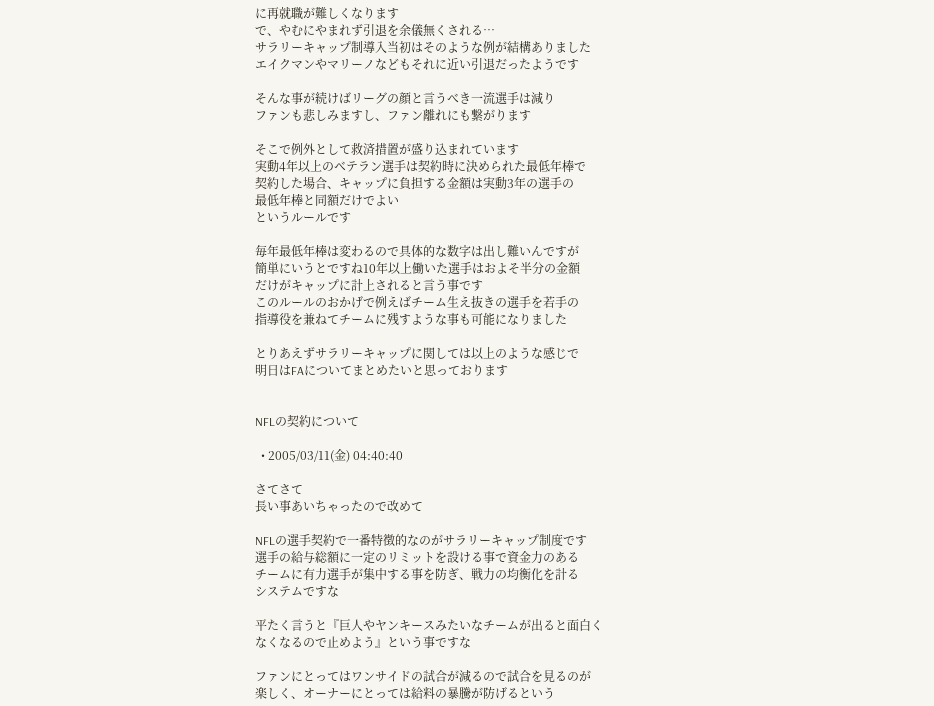に再就職が難しくなります
で、やむにやまれず引退を余儀無くされる…
サラリーキャップ制導入当初はそのような例が結構ありました
エイクマンやマリーノなどもそれに近い引退だったようです

そんな事が続けばリーグの顔と言うべき一流選手は減り
ファンも悲しみますし、ファン離れにも繋がります

そこで例外として救済措置が盛り込まれています
実動4年以上のベテラン選手は契約時に決められた最低年棒で
契約した場合、キャップに負担する金額は実動3年の選手の
最低年棒と同額だけでよい
というルールです

毎年最低年棒は変わるので具体的な数字は出し難いんですが
簡単にいうとですね10年以上働いた選手はおよそ半分の金額
だけがキャップに計上されると言う事です
このルールのおかげで例えばチーム生え抜きの選手を若手の
指導役を兼ねてチームに残すような事も可能になりました

とりあえずサラリーキャップに関しては以上のような感じで
明日はFAについてまとめたいと思っております


NFLの契約について

  • 2005/03/11(金) 04:40:40

さてさて
長い事あいちゃったので改めて

NFLの選手契約で一番特徴的なのがサラリーキャップ制度です
選手の給与総額に一定のリミットを設ける事で資金力のある
チームに有力選手が集中する事を防ぎ、戦力の均衡化を計る
システムですな

平たく言うと『巨人やヤンキースみたいなチームが出ると面白く
なくなるので止めよう』という事ですな

ファンにとってはワンサイドの試合が減るので試合を見るのが
楽しく、オーナーにとっては給料の暴騰が防げるという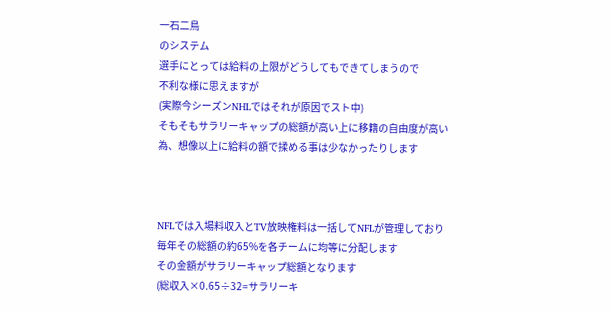一石二鳥
のシステム
選手にとっては給料の上限がどうしてもできてしまうので
不利な様に思えますが
(実際今シーズンNHLではそれが原因でスト中)
そもそもサラリーキャップの総額が高い上に移籍の自由度が高い
為、想像以上に給料の額で揉める事は少なかったりします



NFLでは入場料収入とTV放映権料は一括してNFLが管理しており
毎年その総額の約65%を各チームに均等に分配します
その金額がサラリーキャップ総額となります
(総収入×0.65÷32=サラリーキ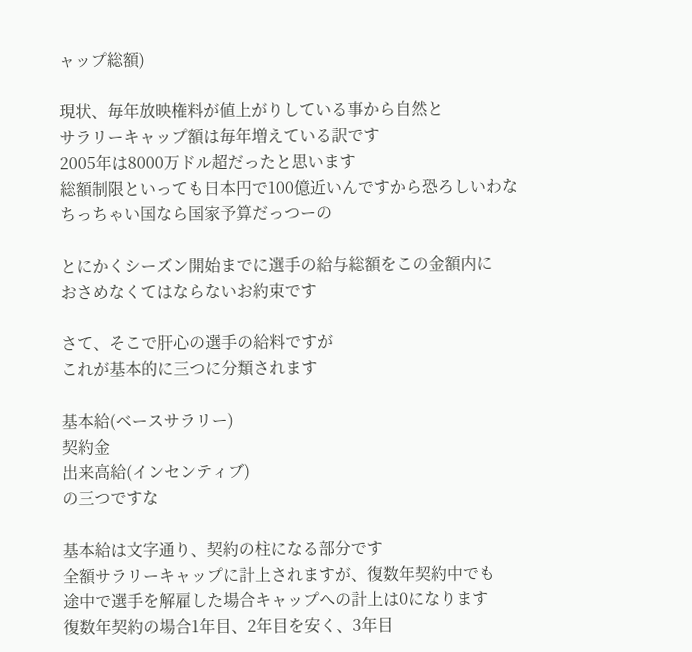ャップ総額)

現状、毎年放映権料が値上がりしている事から自然と
サラリーキャップ額は毎年増えている訳です
2005年は8000万ドル超だったと思います
総額制限といっても日本円で100億近いんですから恐ろしいわな
ちっちゃい国なら国家予算だっつーの

とにかくシーズン開始までに選手の給与総額をこの金額内に
おさめなくてはならないお約束です

さて、そこで肝心の選手の給料ですが
これが基本的に三つに分類されます

基本給(ベースサラリー)
契約金
出来高給(インセンティブ)
の三つですな

基本給は文字通り、契約の柱になる部分です
全額サラリーキャップに計上されますが、復数年契約中でも
途中で選手を解雇した場合キャップへの計上は0になります
復数年契約の場合1年目、2年目を安く、3年目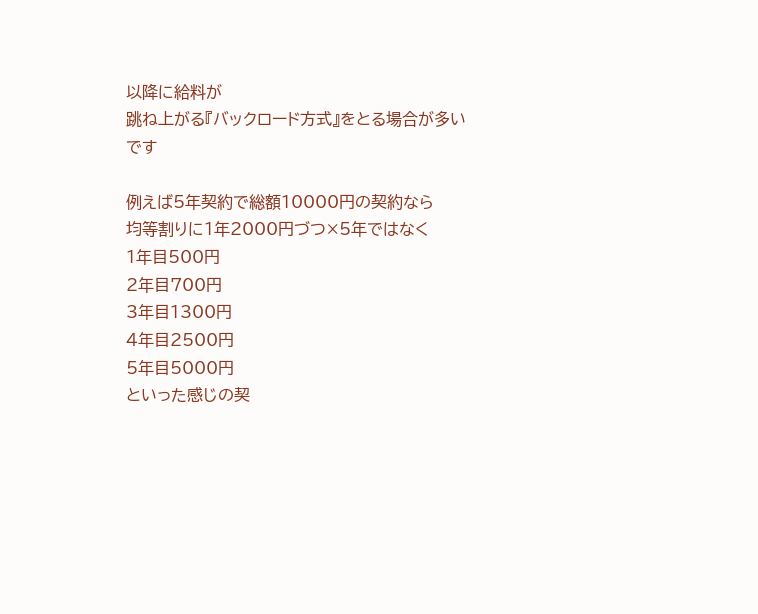以降に給料が
跳ね上がる『バックロード方式』をとる場合が多いです

例えば5年契約で総額10000円の契約なら
均等割りに1年2000円づつ×5年ではなく
1年目500円
2年目700円
3年目1300円
4年目2500円
5年目5000円
といった感じの契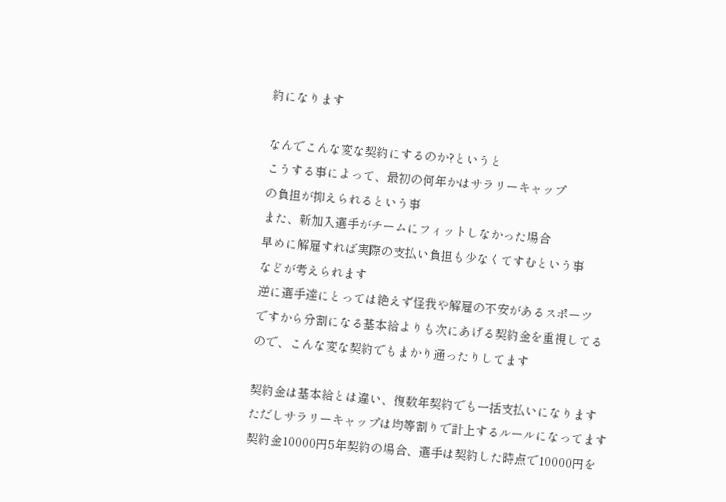約になります

なんでこんな変な契約にするのか?というと
こうする事によって、最初の何年かはサラリーキャップ
の負担が抑えられるという事
また、新加入選手がチームにフィットしなかった場合
早めに解雇すれば実際の支払い負担も少なくてすむという事
などが考えられます
逆に選手達にとっては絶えず怪我や解雇の不安があるスポーツ
ですから分割になる基本給よりも次にあげる契約金を重視してる
ので、こんな変な契約でもまかり通ったりしてます

契約金は基本給とは違い、復数年契約でも一括支払いになります
ただしサラリーキャップは均等割りで計上するルールになってます
契約金10000円5年契約の場合、選手は契約した時点で10000円を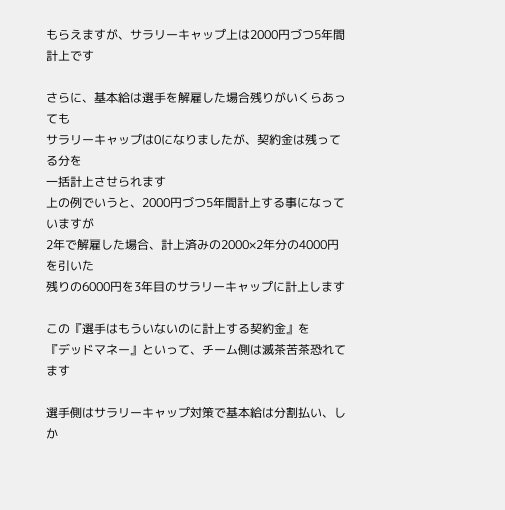もらえますが、サラリーキャップ上は2000円づつ5年間計上です

さらに、基本給は選手を解雇した場合残りがいくらあっても
サラリーキャップは0になりましたが、契約金は残ってる分を
一括計上させられます
上の例でいうと、2000円づつ5年間計上する事になっていますが
2年で解雇した場合、計上済みの2000×2年分の4000円を引いた
残りの6000円を3年目のサラリーキャップに計上します

この『選手はもういないのに計上する契約金』を
『デッドマネー』といって、チーム側は滅茶苦茶恐れてます

選手側はサラリーキャップ対策で基本給は分割払い、しか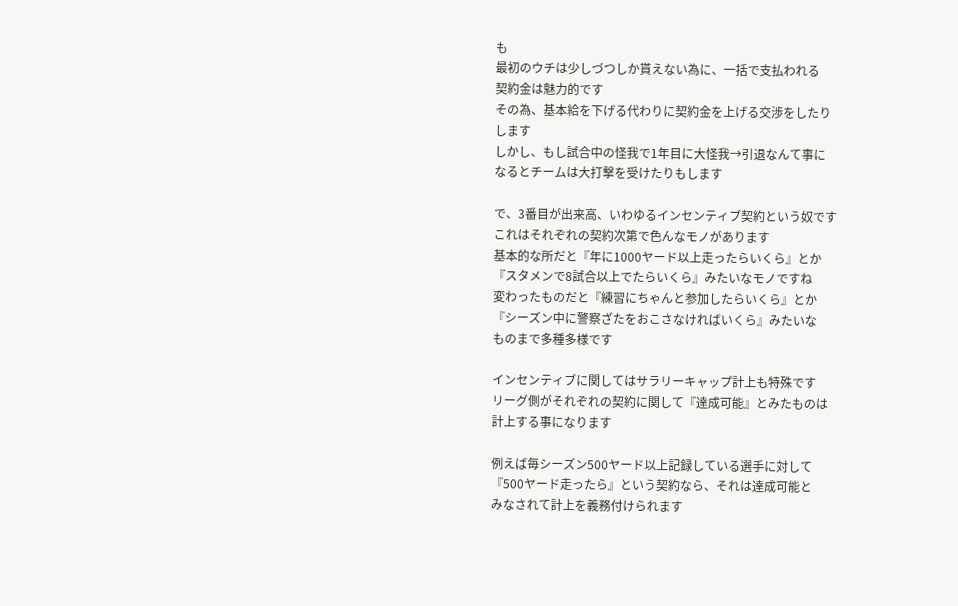も
最初のウチは少しづつしか貰えない為に、一括で支払われる
契約金は魅力的です
その為、基本給を下げる代わりに契約金を上げる交渉をしたり
します
しかし、もし試合中の怪我で1年目に大怪我→引退なんて事に
なるとチームは大打撃を受けたりもします

で、3番目が出来高、いわゆるインセンティブ契約という奴です
これはそれぞれの契約次第で色んなモノがあります
基本的な所だと『年に1000ヤード以上走ったらいくら』とか
『スタメンで8試合以上でたらいくら』みたいなモノですね
変わったものだと『練習にちゃんと参加したらいくら』とか
『シーズン中に警察ざたをおこさなければいくら』みたいな
ものまで多種多様です

インセンティブに関してはサラリーキャップ計上も特殊です
リーグ側がそれぞれの契約に関して『達成可能』とみたものは
計上する事になります

例えば毎シーズン500ヤード以上記録している選手に対して
『500ヤード走ったら』という契約なら、それは達成可能と
みなされて計上を義務付けられます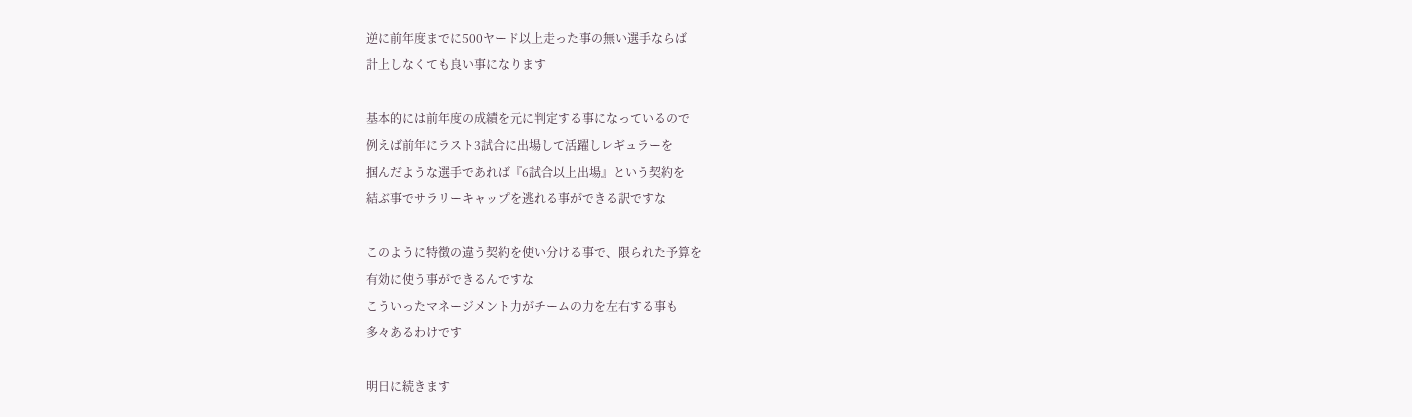逆に前年度までに500ヤード以上走った事の無い選手ならば
計上しなくても良い事になります

基本的には前年度の成績を元に判定する事になっているので
例えば前年にラスト3試合に出場して活躍しレギュラーを
掴んだような選手であれば『6試合以上出場』という契約を
結ぶ事でサラリーキャップを逃れる事ができる訳ですな

このように特徴の違う契約を使い分ける事で、限られた予算を
有効に使う事ができるんですな
こういったマネージメント力がチームの力を左右する事も
多々あるわけです

明日に続きます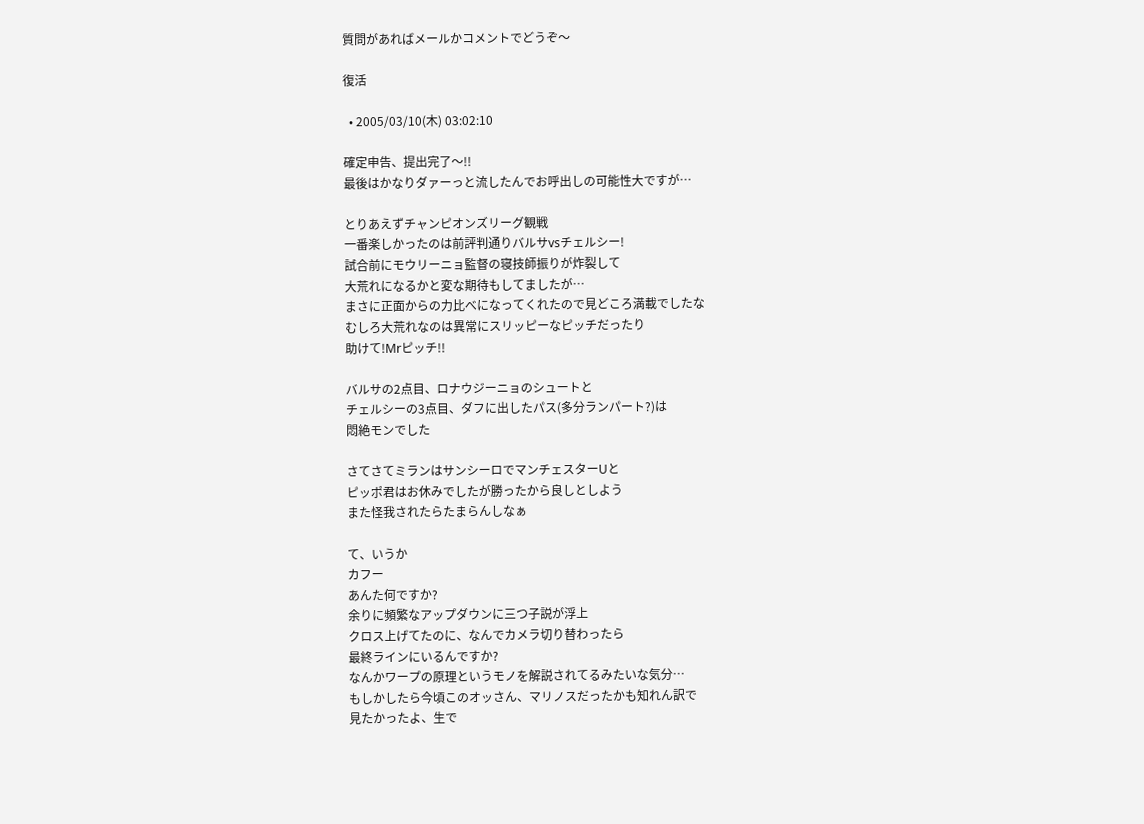質問があればメールかコメントでどうぞ〜

復活

  • 2005/03/10(木) 03:02:10

確定申告、提出完了〜!!
最後はかなりダァーっと流したんでお呼出しの可能性大ですが…

とりあえずチャンピオンズリーグ観戦
一番楽しかったのは前評判通りバルサvsチェルシー!
試合前にモウリーニョ監督の寝技師振りが炸裂して
大荒れになるかと変な期待もしてましたが…
まさに正面からの力比べになってくれたので見どころ満載でしたな
むしろ大荒れなのは異常にスリッピーなピッチだったり
助けて!Mrピッチ!!

バルサの2点目、ロナウジーニョのシュートと
チェルシーの3点目、ダフに出したパス(多分ランパート?)は
悶絶モンでした

さてさてミランはサンシーロでマンチェスターUと
ピッポ君はお休みでしたが勝ったから良しとしよう
また怪我されたらたまらんしなぁ

て、いうか
カフー
あんた何ですか?
余りに頻繁なアップダウンに三つ子説が浮上
クロス上げてたのに、なんでカメラ切り替わったら
最終ラインにいるんですか?
なんかワープの原理というモノを解説されてるみたいな気分…
もしかしたら今頃このオッさん、マリノスだったかも知れん訳で
見たかったよ、生で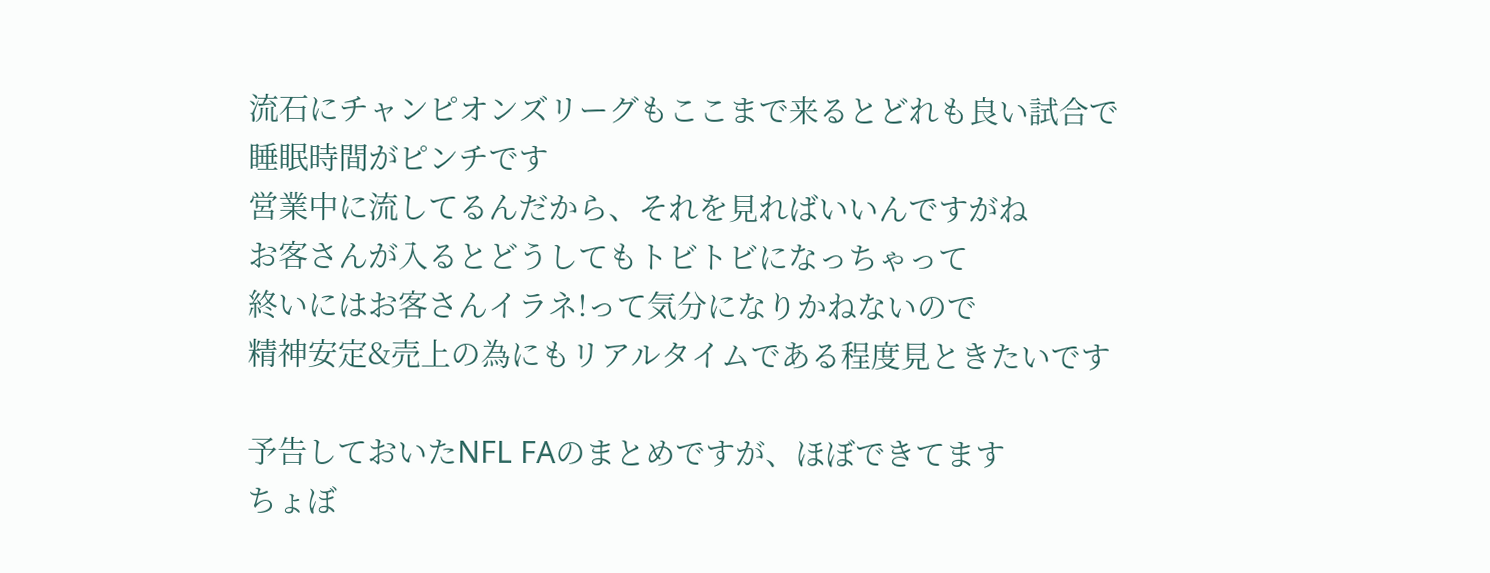流石にチャンピオンズリーグもここまで来るとどれも良い試合で
睡眠時間がピンチです
営業中に流してるんだから、それを見ればいいんですがね
お客さんが入るとどうしてもトビトビになっちゃって
終いにはお客さんイラネ!って気分になりかねないので
精神安定&売上の為にもリアルタイムである程度見ときたいです

予告しておいたNFL FAのまとめですが、ほぼできてます
ちょぼ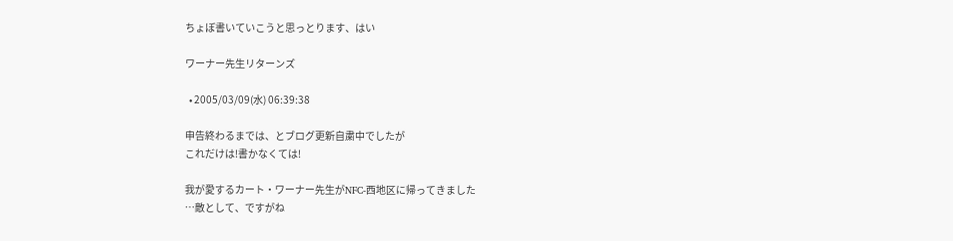ちょぼ書いていこうと思っとります、はい

ワーナー先生リターンズ

  • 2005/03/09(水) 06:39:38

申告終わるまでは、とブログ更新自粛中でしたが
これだけは!書かなくては!

我が愛するカート・ワーナー先生がNFC-西地区に帰ってきました
…敵として、ですがね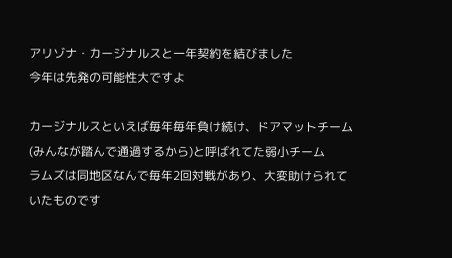アリゾナ・カージナルスと一年契約を結びました
今年は先発の可能性大ですよ

カージナルスといえば毎年毎年負け続け、ドアマットチーム
(みんなが踏んで通過するから)と呼ばれてた弱小チーム
ラムズは同地区なんで毎年2回対戦があり、大変助けられて
いたものです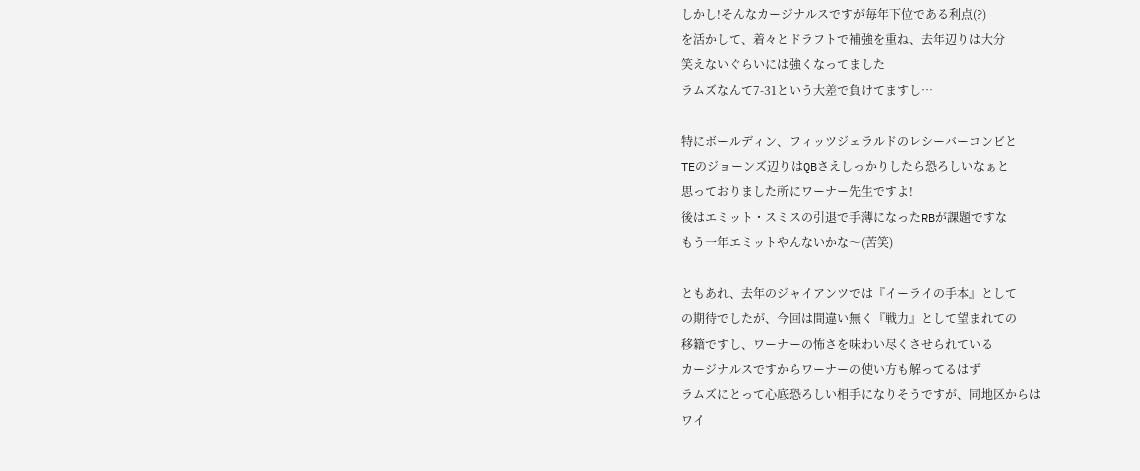しかし!そんなカージナルスですが毎年下位である利点(?)
を活かして、着々とドラフトで補強を重ね、去年辺りは大分
笑えないぐらいには強くなってました
ラムズなんて7-31という大差で負けてますし…

特にボールディン、フィッツジェラルドのレシーバーコンビと
TEのジョーンズ辺りはQBさえしっかりしたら恐ろしいなぁと
思っておりました所にワーナー先生ですよ!
後はエミット・スミスの引退で手薄になったRBが課題ですな
もう一年エミットやんないかな〜(苦笑)

ともあれ、去年のジャイアンツでは『イーライの手本』として
の期待でしたが、今回は間違い無く『戦力』として望まれての
移籍ですし、ワーナーの怖さを味わい尽くさせられている
カージナルスですからワーナーの使い方も解ってるはず
ラムズにとって心底恐ろしい相手になりそうですが、同地区からは
ワイ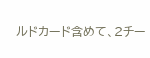ルドカード含めて、2チー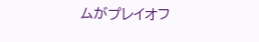ムがプレイオフ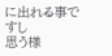に出れる事ですし
思う様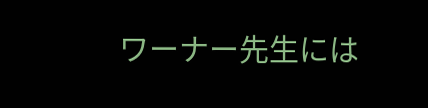ワーナー先生には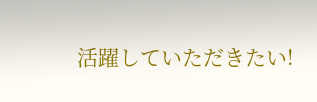活躍していただきたい!